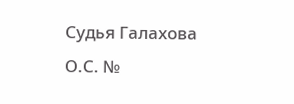Судья Галахова О.С. №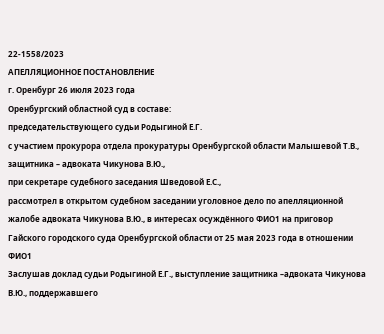22-1558/2023
АПЕЛЛЯЦИОННОЕ ПОСТАНОВЛЕНИЕ
г. Оренбург 26 июля 2023 года
Оренбургский областной суд в составе:
председательствующего судьи Родыгиной Е.Г.
с участием прокурора отдела прокуратуры Оренбургской области Малышевой Т.В.,
защитника – адвоката Чикунова В.Ю.,
при секретаре судебного заседания Шведовой Е.С.,
рассмотрел в открытом судебном заседании уголовное дело по апелляционной жалобе адвоката Чикунова В.Ю., в интересах осуждённого ФИО1 на приговор Гайского городского суда Оренбургской области от 25 мая 2023 года в отношении ФИО1
Заслушав доклад судьи Родыгиной Е.Г., выступление защитника –адвоката Чикунова В.Ю., поддержавшего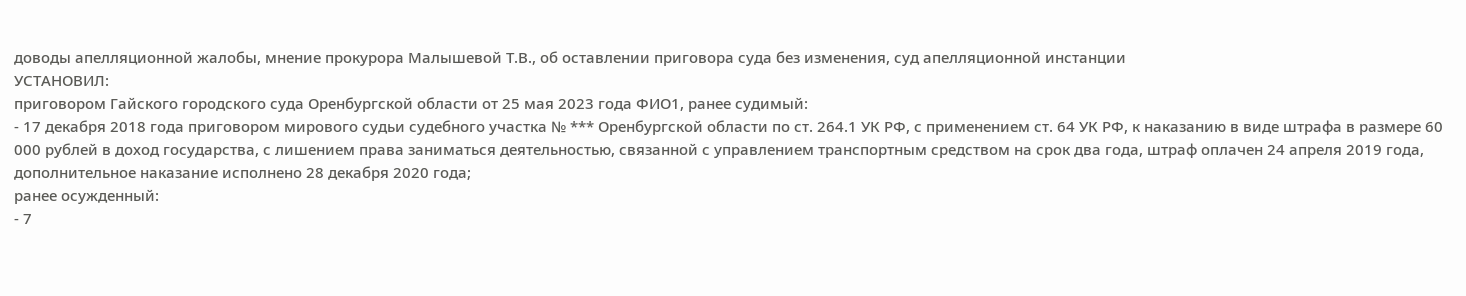доводы апелляционной жалобы, мнение прокурора Малышевой Т.В., об оставлении приговора суда без изменения, суд апелляционной инстанции
УСТАНОВИЛ:
приговором Гайского городского суда Оренбургской области от 25 мая 2023 года ФИО1, ранее судимый:
- 17 декабря 2018 года приговором мирового судьи судебного участка № *** Оренбургской области по ст. 264.1 УК РФ, с применением ст. 64 УК РФ, к наказанию в виде штрафа в размере 60 000 рублей в доход государства, с лишением права заниматься деятельностью, связанной с управлением транспортным средством на срок два года, штраф оплачен 24 апреля 2019 года, дополнительное наказание исполнено 28 декабря 2020 года;
ранее осужденный:
- 7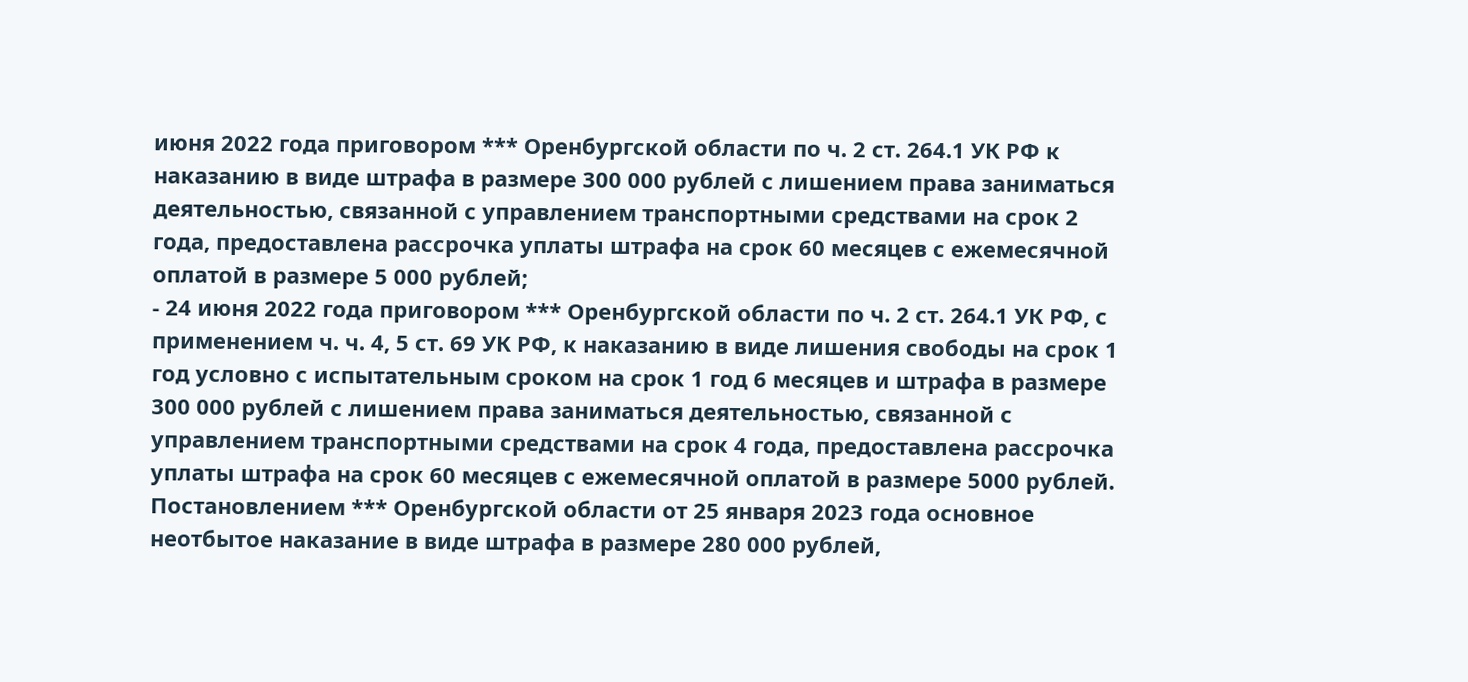июня 2022 года приговором *** Оренбургской области по ч. 2 ст. 264.1 УК РФ к наказанию в виде штрафа в размере 300 000 рублей с лишением права заниматься деятельностью, связанной с управлением транспортными средствами на срок 2 года, предоставлена рассрочка уплаты штрафа на срок 60 месяцев с ежемесячной оплатой в размере 5 000 рублей;
- 24 июня 2022 года приговором *** Оренбургской области по ч. 2 ст. 264.1 УК РФ, с применением ч. ч. 4, 5 ст. 69 УК РФ, к наказанию в виде лишения свободы на срок 1 год условно с испытательным сроком на срок 1 год 6 месяцев и штрафа в размере 300 000 рублей с лишением права заниматься деятельностью, связанной с управлением транспортными средствами на срок 4 года, предоставлена рассрочка уплаты штрафа на срок 60 месяцев с ежемесячной оплатой в размере 5000 рублей.
Постановлением *** Оренбургской области от 25 января 2023 года основное неотбытое наказание в виде штрафа в размере 280 000 рублей,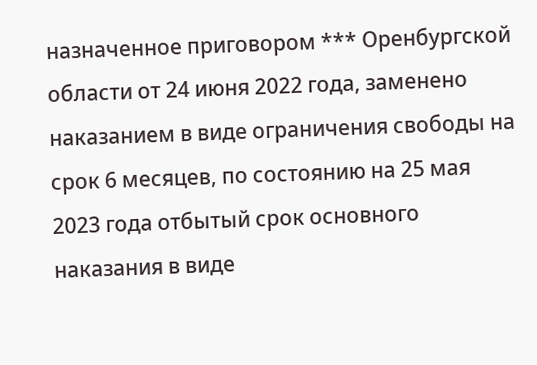назначенное приговором *** Оренбургской области от 24 июня 2022 года, заменено наказанием в виде ограничения свободы на срок 6 месяцев, по состоянию на 25 мая 2023 года отбытый срок основного наказания в виде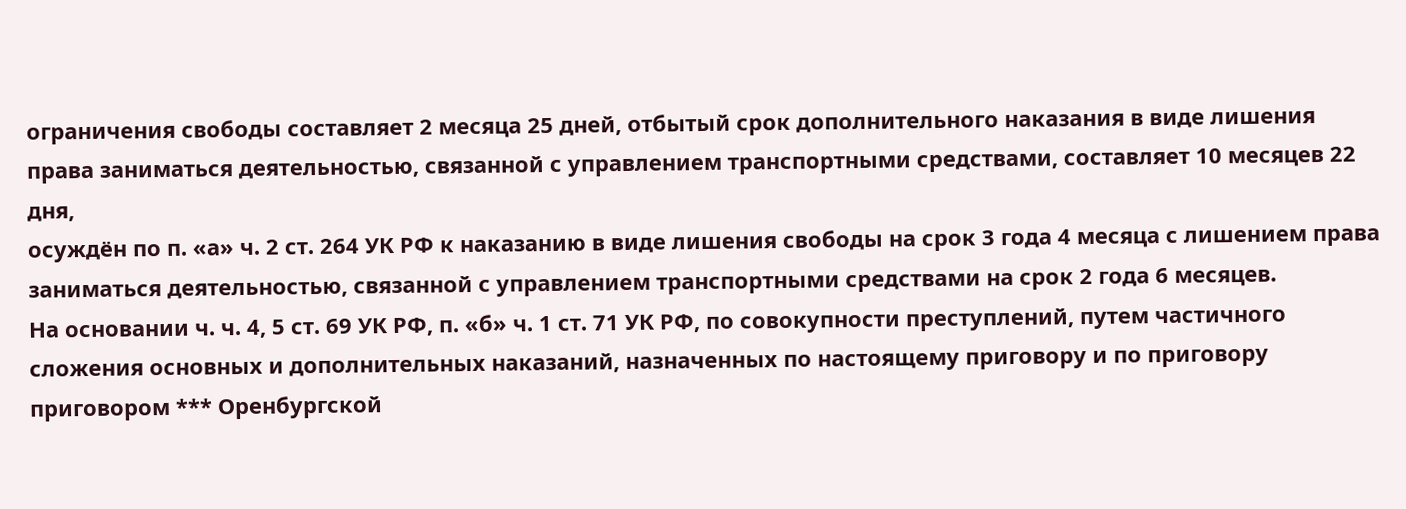ограничения свободы составляет 2 месяца 25 дней, отбытый срок дополнительного наказания в виде лишения права заниматься деятельностью, связанной с управлением транспортными средствами, составляет 10 месяцев 22 дня,
осуждён по п. «а» ч. 2 ст. 264 УК РФ к наказанию в виде лишения свободы на срок 3 года 4 месяца с лишением права заниматься деятельностью, связанной с управлением транспортными средствами на срок 2 года 6 месяцев.
На основании ч. ч. 4, 5 ст. 69 УК РФ, п. «б» ч. 1 ст. 71 УК РФ, по совокупности преступлений, путем частичного сложения основных и дополнительных наказаний, назначенных по настоящему приговору и по приговору приговором *** Оренбургской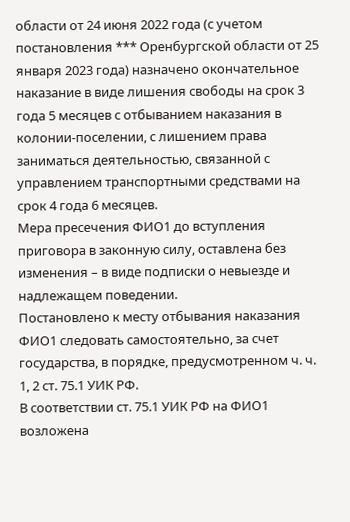области от 24 июня 2022 года (с учетом постановления *** Оренбургской области от 25 января 2023 года) назначено окончательное наказание в виде лишения свободы на срок 3 года 5 месяцев с отбыванием наказания в колонии-поселении, с лишением права заниматься деятельностью, связанной с управлением транспортными средствами на срок 4 года 6 месяцев.
Мера пресечения ФИО1 до вступления приговора в законную силу, оставлена без изменения – в виде подписки о невыезде и надлежащем поведении.
Постановлено к месту отбывания наказания ФИО1 следовать самостоятельно, за счет государства, в порядке, предусмотренном ч. ч. 1, 2 ст. 75.1 УИК РФ.
В соответствии ст. 75.1 УИК РФ на ФИО1 возложена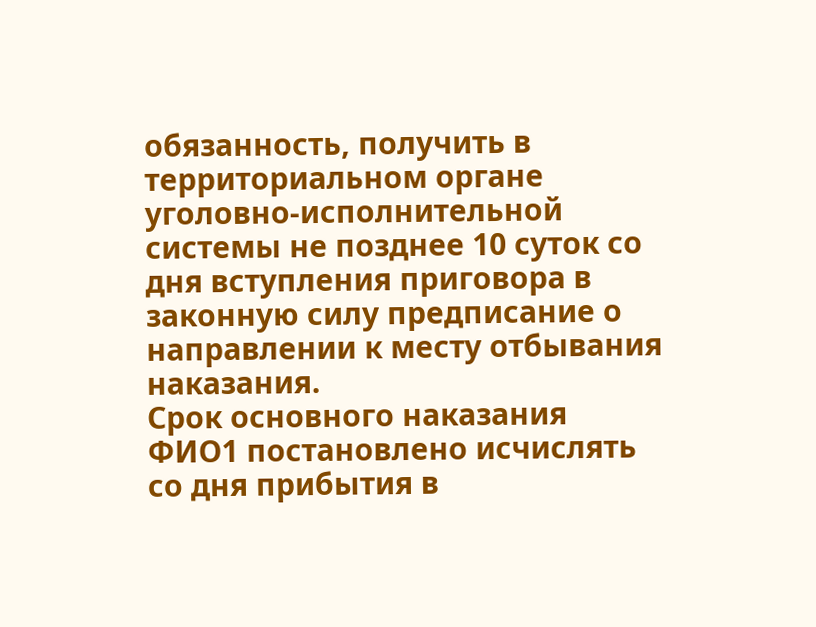обязанность, получить в территориальном органе уголовно-исполнительной системы не позднее 10 суток со дня вступления приговора в законную силу предписание о направлении к месту отбывания наказания.
Срок основного наказания ФИО1 постановлено исчислять со дня прибытия в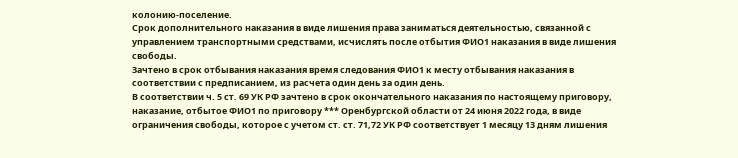колонию-поселение.
Срок дополнительного наказания в виде лишения права заниматься деятельностью, связанной с управлением транспортными средствами, исчислять после отбытия ФИО1 наказания в виде лишения свободы.
Зачтено в срок отбывания наказания время следования ФИО1 к месту отбывания наказания в соответствии с предписанием, из расчета один день за один день.
В соответствии ч. 5 ст. 69 УК РФ зачтено в срок окончательного наказания по настоящему приговору, наказание, отбытое ФИО1 по приговору *** Оренбургской области от 24 июня 2022 года, в виде ограничения свободы, которое с учетом ст. ст. 71,72 УК РФ соответствует 1 месяцу 13 дням лишения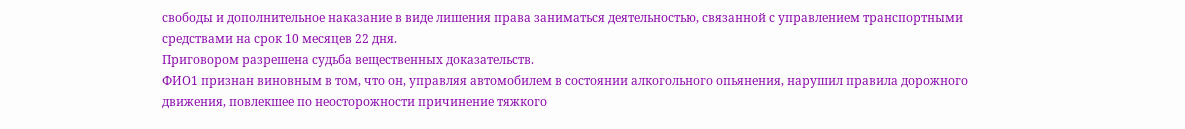свободы и дополнительное наказание в виде лишения права заниматься деятельностью, связанной с управлением транспортными средствами на срок 10 месяцев 22 дня.
Приговором разрешена судьба вещественных доказательств.
ФИО1 признан виновным в том, что он, управляя автомобилем в состоянии алкогольного опьянения, нарушил правила дорожного движения, повлекшее по неосторожности причинение тяжкого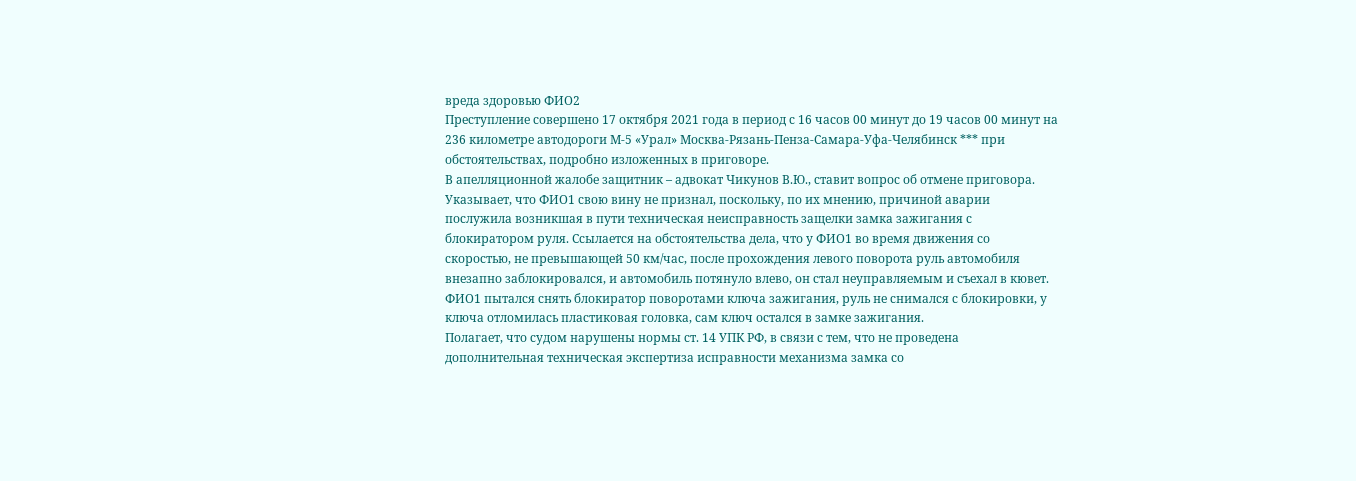вреда здоровью ФИО2
Преступление совершено 17 октября 2021 года в период с 16 часов 00 минут до 19 часов 00 минут на 236 километре автодороги М-5 «Урал» Москва-Рязань-Пенза-Самара-Уфа-Челябинск *** при обстоятельствах, подробно изложенных в приговоре.
В апелляционной жалобе защитник – адвокат Чикунов В.Ю., ставит вопрос об отмене приговора. Указывает, что ФИО1 свою вину не признал, поскольку, по их мнению, причиной аварии послужила возникшая в пути техническая неисправность защелки замка зажигания с блокиратором руля. Ссылается на обстоятельства дела, что у ФИО1 во время движения со скоростью, не превышающей 50 км/час, после прохождения левого поворота руль автомобиля внезапно заблокировался, и автомобиль потянуло влево, он стал неуправляемым и съехал в кювет. ФИО1 пытался снять блокиратор поворотами ключа зажигания, руль не снимался с блокировки, у ключа отломилась пластиковая головка, сам ключ остался в замке зажигания.
Полагает, что судом нарушены нормы ст. 14 УПК РФ, в связи с тем, что не проведена дополнительная техническая экспертиза исправности механизма замка со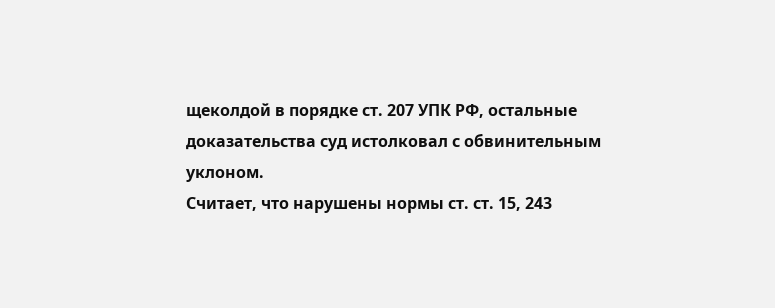щеколдой в порядке ст. 207 УПК РФ, остальные доказательства суд истолковал с обвинительным уклоном.
Считает, что нарушены нормы ст. ст. 15, 243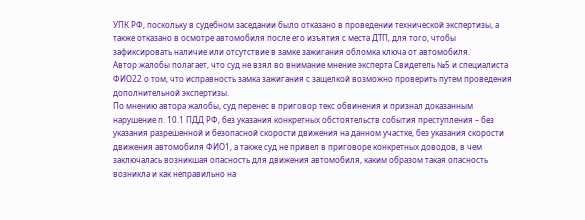УПК РФ, поскольку в судебном заседании было отказано в проведении технической экспертизы, а также отказано в осмотре автомобиля после его изъятия с места ДТП, для того, чтобы зафиксировать наличие или отсутствие в замке зажигания обломка ключа от автомобиля.
Автор жалобы полагает, что суд не взял во внимание мнение эксперта Свидетель №5 и специалиста ФИО22 о том, что исправность замка зажигания с защелкой возможно проверить путем проведения дополнительной экспертизы.
По мнению автора жалобы, суд перенес в приговор текс обвинения и признал доказанным нарушение п. 10.1 ПДД РФ, без указания конкретных обстоятельств события преступления – без указания разрешенной и безопасной скорости движения на данном участке, без указания скорости движения автомобиля ФИО1, а также суд не привел в приговоре конкретных доводов, в чем заключалась возникшая опасность для движения автомобиля, каким образом такая опасность возникла и как неправильно на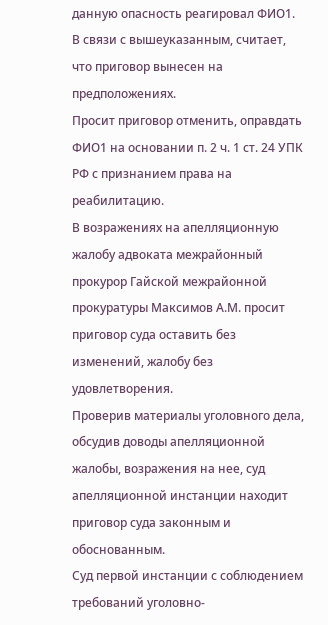данную опасность реагировал ФИО1.
В связи с вышеуказанным, считает, что приговор вынесен на предположениях.
Просит приговор отменить, оправдать ФИО1 на основании п. 2 ч. 1 ст. 24 УПК РФ с признанием права на реабилитацию.
В возражениях на апелляционную жалобу адвоката межрайонный прокурор Гайской межрайонной прокуратуры Максимов А.М. просит приговор суда оставить без изменений, жалобу без удовлетворения.
Проверив материалы уголовного дела, обсудив доводы апелляционной жалобы, возражения на нее, суд апелляционной инстанции находит приговор суда законным и обоснованным.
Суд первой инстанции с соблюдением требований уголовно-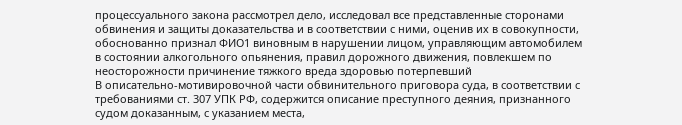процессуального закона рассмотрел дело, исследовал все представленные сторонами обвинения и защиты доказательства и в соответствии с ними, оценив их в совокупности, обоснованно признал ФИО1 виновным в нарушении лицом, управляющим автомобилем в состоянии алкогольного опьянения, правил дорожного движения, повлекшем по неосторожности причинение тяжкого вреда здоровью потерпевший
В описательно-мотивировочной части обвинительного приговора суда, в соответствии с требованиями ст. 307 УПК РФ, содержится описание преступного деяния, признанного судом доказанным, с указанием места,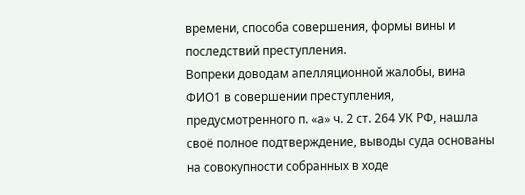времени, способа совершения, формы вины и последствий преступления.
Вопреки доводам апелляционной жалобы, вина ФИО1 в совершении преступления, предусмотренного п. «а» ч. 2 ст. 264 УК РФ, нашла своё полное подтверждение, выводы суда основаны на совокупности собранных в ходе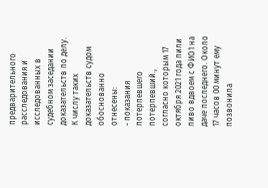предварительного расследования и исследованных в судебном заседании доказательств по делу.
К числу таких доказательств судом обоснованно отнесены:
- показания потерпевшего потерпевший., согласно которым 17 октября 2021 года пили пиво вдвоем с ФИО1 на даче последнего. Около 17 часов 00 минут ему позвонила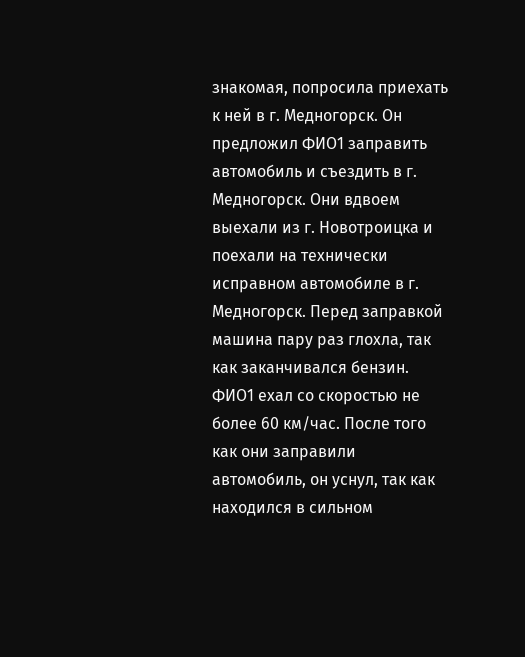знакомая, попросила приехать к ней в г. Медногорск. Он предложил ФИО1 заправить автомобиль и съездить в г. Медногорск. Они вдвоем выехали из г. Новотроицка и поехали на технически исправном автомобиле в г. Медногорск. Перед заправкой машина пару раз глохла, так как заканчивался бензин. ФИО1 ехал со скоростью не более 60 км/час. После того как они заправили автомобиль, он уснул, так как находился в сильном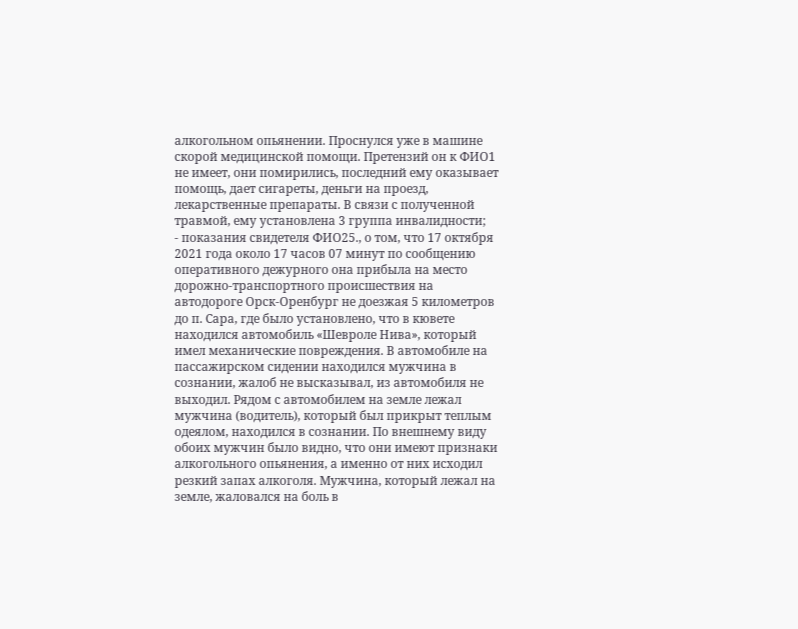алкогольном опьянении. Проснулся уже в машине скорой медицинской помощи. Претензий он к ФИО1 не имеет, они помирились, последний ему оказывает помощь, дает сигареты, деньги на проезд, лекарственные препараты. В связи с полученной травмой, ему установлена 3 группа инвалидности;
- показания свидетеля ФИО25., о том, что 17 октября 2021 года около 17 часов 07 минут по сообщению оперативного дежурного она прибыла на место дорожно-транспортного происшествия на автодороге Орск-Оренбург не доезжая 5 километров до п. Сара, где было установлено, что в кювете находился автомобиль «Шевроле Нива», который имел механические повреждения. В автомобиле на пассажирском сидении находился мужчина в сознании, жалоб не высказывал, из автомобиля не выходил. Рядом с автомобилем на земле лежал мужчина (водитель), который был прикрыт теплым одеялом, находился в сознании. По внешнему виду обоих мужчин было видно, что они имеют признаки алкогольного опьянения, а именно от них исходил резкий запах алкоголя. Мужчина, который лежал на земле, жаловался на боль в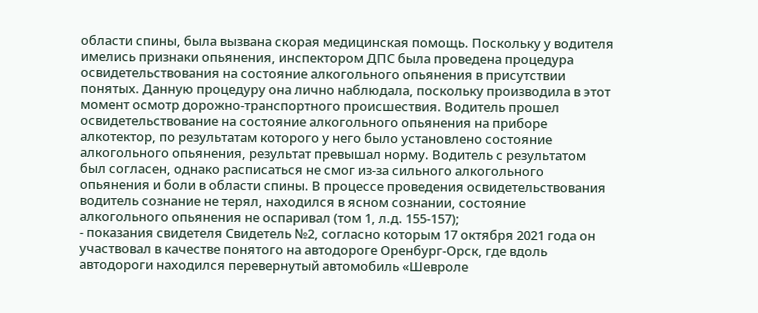области спины, была вызвана скорая медицинская помощь. Поскольку у водителя имелись признаки опьянения, инспектором ДПС была проведена процедура освидетельствования на состояние алкогольного опьянения в присутствии понятых. Данную процедуру она лично наблюдала, поскольку производила в этот момент осмотр дорожно-транспортного происшествия. Водитель прошел освидетельствование на состояние алкогольного опьянения на приборе алкотектор, по результатам которого у него было установлено состояние алкогольного опьянения, результат превышал норму. Водитель с результатом был согласен, однако расписаться не смог из-за сильного алкогольного опьянения и боли в области спины. В процессе проведения освидетельствования водитель сознание не терял, находился в ясном сознании, состояние алкогольного опьянения не оспаривал (том 1, л.д. 155-157);
- показания свидетеля Свидетель №2, согласно которым 17 октября 2021 года он участвовал в качестве понятого на автодороге Оренбург-Орск, где вдоль автодороги находился перевернутый автомобиль «Шевроле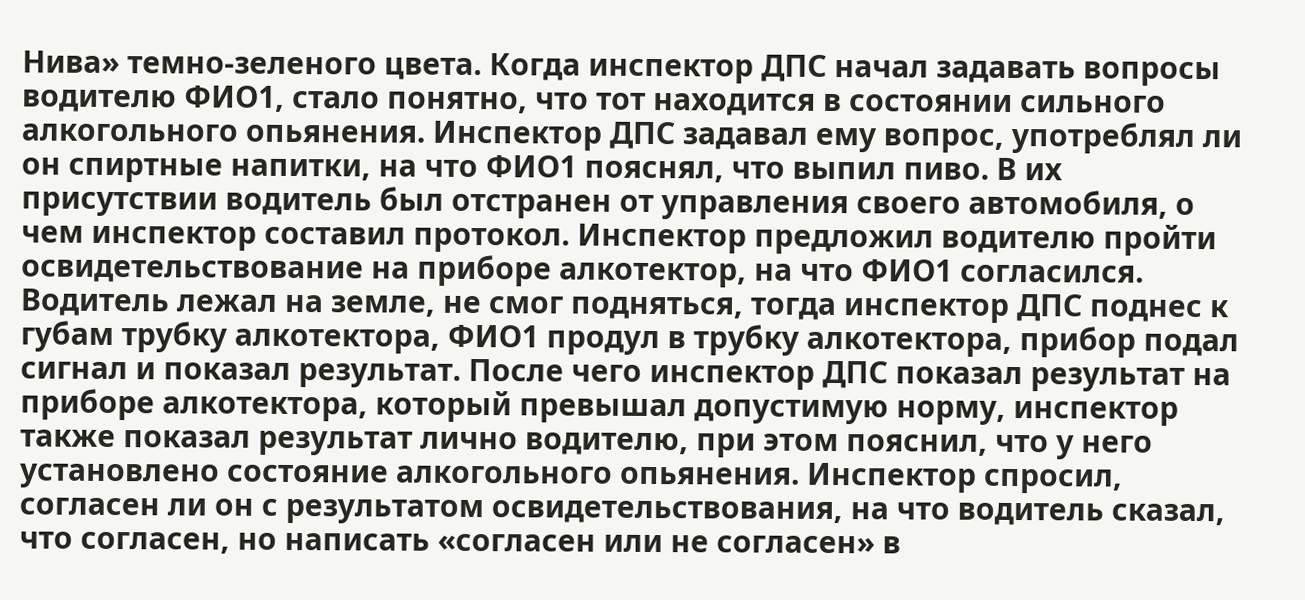Нива» темно-зеленого цвета. Когда инспектор ДПС начал задавать вопросы водителю ФИО1, стало понятно, что тот находится в состоянии сильного алкогольного опьянения. Инспектор ДПС задавал ему вопрос, употреблял ли он спиртные напитки, на что ФИО1 пояснял, что выпил пиво. В их присутствии водитель был отстранен от управления своего автомобиля, о чем инспектор составил протокол. Инспектор предложил водителю пройти освидетельствование на приборе алкотектор, на что ФИО1 согласился. Водитель лежал на земле, не смог подняться, тогда инспектор ДПС поднес к губам трубку алкотектора, ФИО1 продул в трубку алкотектора, прибор подал сигнал и показал результат. После чего инспектор ДПС показал результат на приборе алкотектора, который превышал допустимую норму, инспектор также показал результат лично водителю, при этом пояснил, что у него установлено состояние алкогольного опьянения. Инспектор спросил, согласен ли он с результатом освидетельствования, на что водитель сказал, что согласен, но написать «согласен или не согласен» в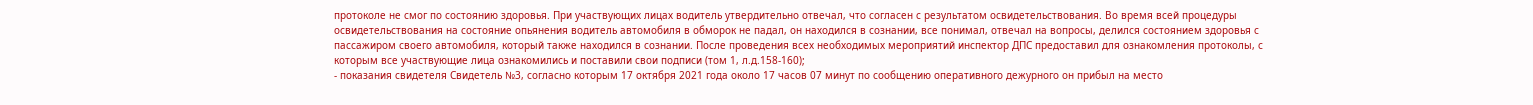протоколе не смог по состоянию здоровья. При участвующих лицах водитель утвердительно отвечал, что согласен с результатом освидетельствования. Во время всей процедуры освидетельствования на состояние опьянения водитель автомобиля в обморок не падал, он находился в сознании, все понимал, отвечал на вопросы, делился состоянием здоровья с пассажиром своего автомобиля, который также находился в сознании. После проведения всех необходимых мероприятий инспектор ДПС предоставил для ознакомления протоколы, с которым все участвующие лица ознакомились и поставили свои подписи (том 1, л.д.158-160);
- показания свидетеля Свидетель №3, согласно которым 17 октября 2021 года около 17 часов 07 минут по сообщению оперативного дежурного он прибыл на место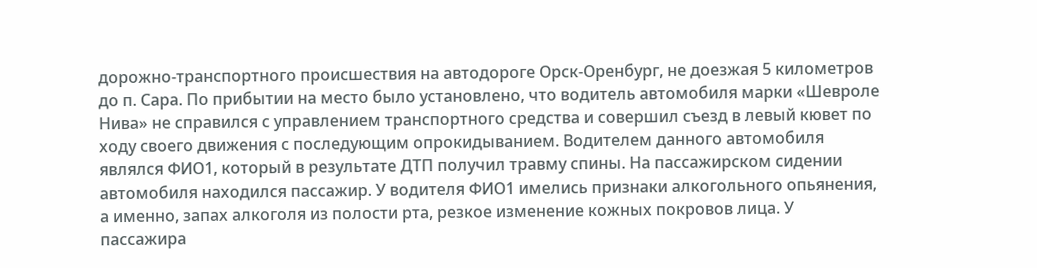дорожно-транспортного происшествия на автодороге Орск-Оренбург, не доезжая 5 километров до п. Сара. По прибытии на место было установлено, что водитель автомобиля марки «Шевроле Нива» не справился с управлением транспортного средства и совершил съезд в левый кювет по ходу своего движения с последующим опрокидыванием. Водителем данного автомобиля являлся ФИО1, который в результате ДТП получил травму спины. На пассажирском сидении автомобиля находился пассажир. У водителя ФИО1 имелись признаки алкогольного опьянения, а именно, запах алкоголя из полости рта, резкое изменение кожных покровов лица. У пассажира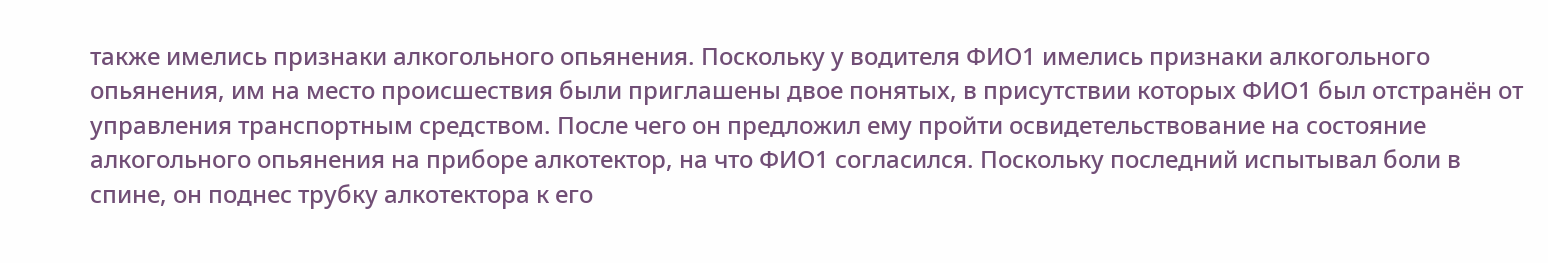также имелись признаки алкогольного опьянения. Поскольку у водителя ФИО1 имелись признаки алкогольного опьянения, им на место происшествия были приглашены двое понятых, в присутствии которых ФИО1 был отстранён от управления транспортным средством. После чего он предложил ему пройти освидетельствование на состояние алкогольного опьянения на приборе алкотектор, на что ФИО1 согласился. Поскольку последний испытывал боли в спине, он поднес трубку алкотектора к его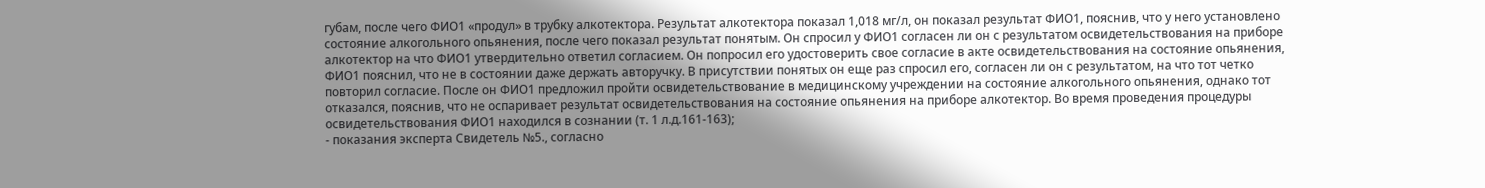губам, после чего ФИО1 «продул» в трубку алкотектора. Результат алкотектора показал 1,018 мг/л, он показал результат ФИО1, пояснив, что у него установлено состояние алкогольного опьянения, после чего показал результат понятым. Он спросил у ФИО1 согласен ли он с результатом освидетельствования на приборе алкотектор на что ФИО1 утвердительно ответил согласием. Он попросил его удостоверить свое согласие в акте освидетельствования на состояние опьянения, ФИО1 пояснил, что не в состоянии даже держать авторучку. В присутствии понятых он еще раз спросил его, согласен ли он с результатом, на что тот четко повторил согласие. После он ФИО1 предложил пройти освидетельствование в медицинскому учреждении на состояние алкогольного опьянения, однако тот отказался, пояснив, что не оспаривает результат освидетельствования на состояние опьянения на приборе алкотектор. Во время проведения процедуры освидетельствования ФИО1 находился в сознании (т. 1 л.д.161-163);
- показания эксперта Свидетель №5., согласно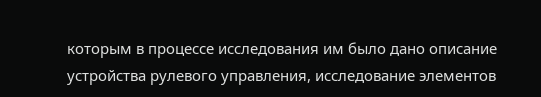которым в процессе исследования им было дано описание устройства рулевого управления, исследование элементов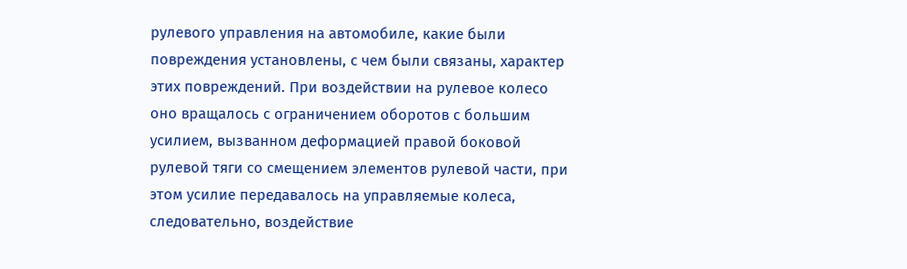рулевого управления на автомобиле, какие были повреждения установлены, с чем были связаны, характер этих повреждений. При воздействии на рулевое колесо оно вращалось с ограничением оборотов с большим усилием, вызванном деформацией правой боковой рулевой тяги со смещением элементов рулевой части, при этом усилие передавалось на управляемые колеса, следовательно, воздействие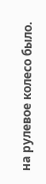на рулевое колесо было.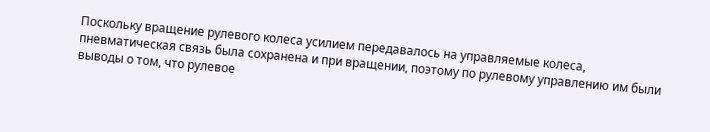Поскольку вращение рулевого колеса усилием передавалось на управляемые колеса, пневматическая связь была сохранена и при вращении, поэтому по рулевому управлению им были выводы о том, что рулевое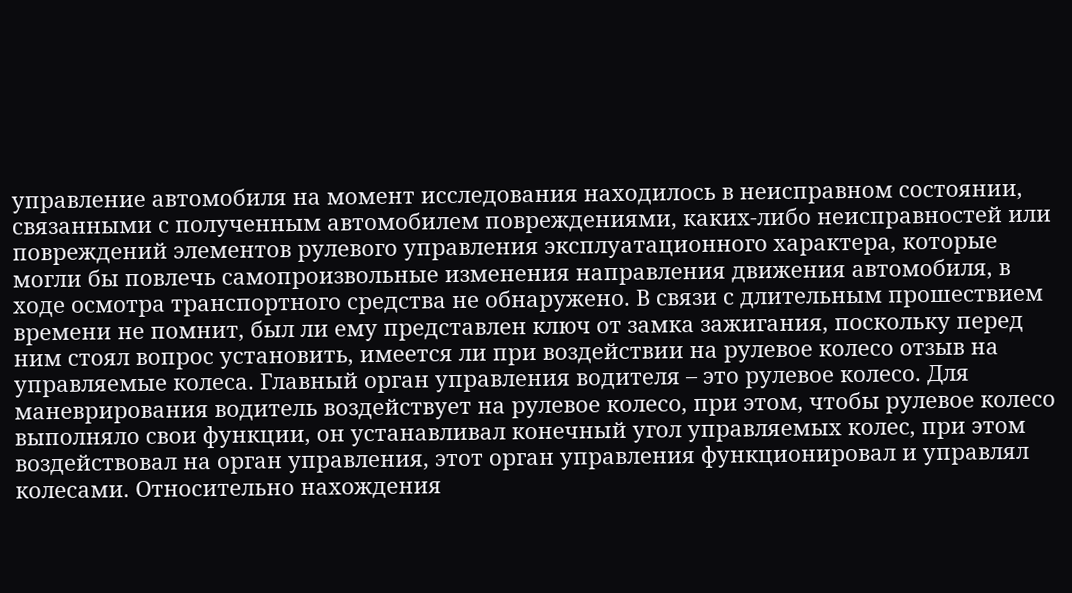управление автомобиля на момент исследования находилось в неисправном состоянии, связанными с полученным автомобилем повреждениями, каких-либо неисправностей или повреждений элементов рулевого управления эксплуатационного характера, которые могли бы повлечь самопроизвольные изменения направления движения автомобиля, в ходе осмотра транспортного средства не обнаружено. В связи с длительным прошествием времени не помнит, был ли ему представлен ключ от замка зажигания, поскольку перед ним стоял вопрос установить, имеется ли при воздействии на рулевое колесо отзыв на управляемые колеса. Главный орган управления водителя – это рулевое колесо. Для маневрирования водитель воздействует на рулевое колесо, при этом, чтобы рулевое колесо выполняло свои функции, он устанавливал конечный угол управляемых колес, при этом воздействовал на орган управления, этот орган управления функционировал и управлял колесами. Относительно нахождения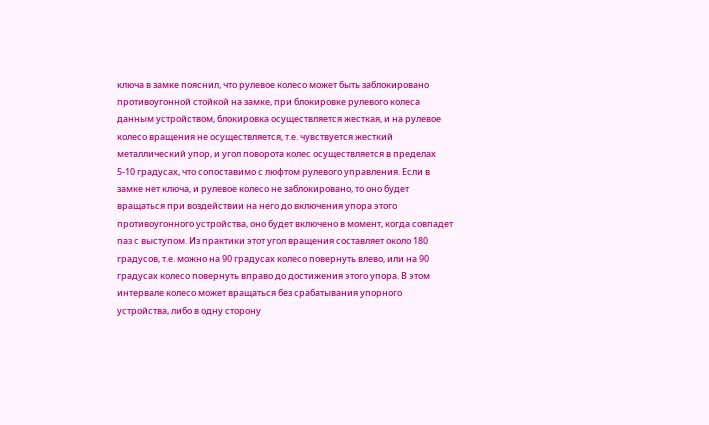ключа в замке пояснил, что рулевое колесо может быть заблокировано противоугонной стойкой на замке, при блокировке рулевого колеса данным устройством, блокировка осуществляется жесткая, и на рулевое колесо вращения не осуществляется, т.е. чувствуется жесткий металлический упор, и угол поворота колес осуществляется в пределах 5-10 градусах, что сопоставимо с люфтом рулевого управления. Если в замке нет ключа, и рулевое колесо не заблокировано, то оно будет вращаться при воздействии на него до включения упора этого противоугонного устройства, оно будет включено в момент, когда совпадет паз с выступом. Из практики этот угол вращения составляет около 180 градусов, т.е. можно на 90 градусах колесо повернуть влево, или на 90 градусах колесо повернуть вправо до достижения этого упора. В этом интервале колесо может вращаться без срабатывания упорного устройства, либо в одну сторону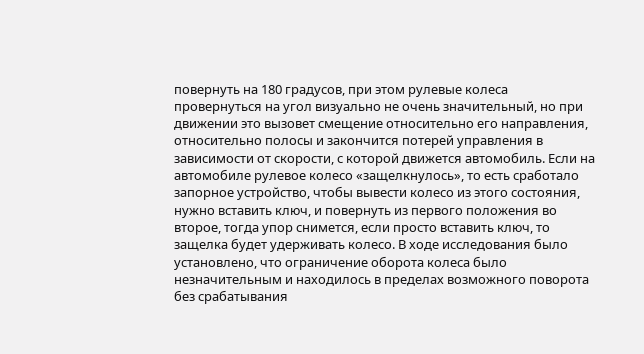повернуть на 180 градусов, при этом рулевые колеса провернуться на угол визуально не очень значительный, но при движении это вызовет смещение относительно его направления, относительно полосы и закончится потерей управления в зависимости от скорости, с которой движется автомобиль. Если на автомобиле рулевое колесо «защелкнулось», то есть сработало запорное устройство, чтобы вывести колесо из этого состояния, нужно вставить ключ, и повернуть из первого положения во второе, тогда упор снимется, если просто вставить ключ, то защелка будет удерживать колесо. В ходе исследования было установлено, что ограничение оборота колеса было незначительным и находилось в пределах возможного поворота без срабатывания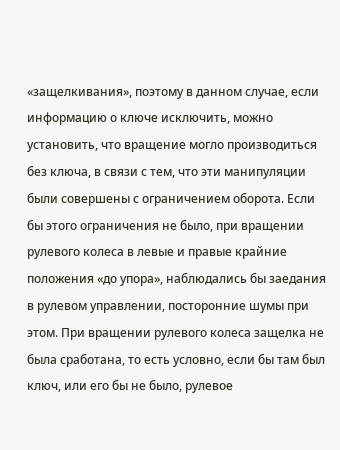«защелкивания», поэтому в данном случае, если информацию о ключе исключить, можно установить, что вращение могло производиться без ключа, в связи с тем, что эти манипуляции были совершены с ограничением оборота. Если бы этого ограничения не было, при вращении рулевого колеса в левые и правые крайние положения «до упора», наблюдались бы заедания в рулевом управлении, посторонние шумы при этом. При вращении рулевого колеса защелка не была сработана, то есть условно, если бы там был ключ, или его бы не было, рулевое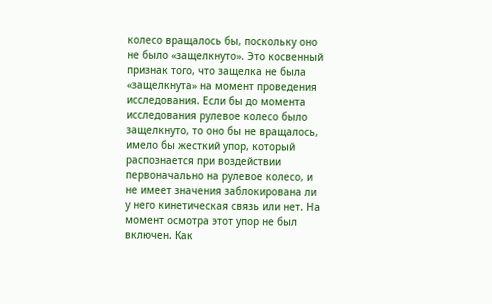колесо вращалось бы, поскольку оно не было «защелкнуто». Это косвенный признак того, что защелка не была «защелкнута» на момент проведения исследования. Если бы до момента исследования рулевое колесо было защелкнуто, то оно бы не вращалось, имело бы жесткий упор, который распознается при воздействии первоначально на рулевое колесо, и не имеет значения заблокирована ли у него кинетическая связь или нет. На момент осмотра этот упор не был включен. Как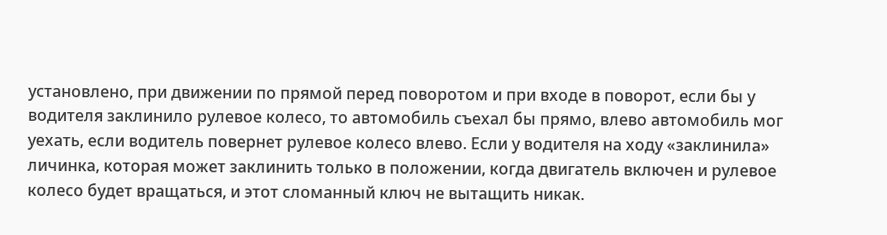установлено, при движении по прямой перед поворотом и при входе в поворот, если бы у водителя заклинило рулевое колесо, то автомобиль съехал бы прямо, влево автомобиль мог уехать, если водитель повернет рулевое колесо влево. Если у водителя на ходу «заклинила» личинка, которая может заклинить только в положении, когда двигатель включен и рулевое колесо будет вращаться, и этот сломанный ключ не вытащить никак.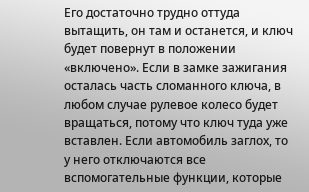Его достаточно трудно оттуда вытащить, он там и останется, и ключ будет повернут в положении «включено». Если в замке зажигания осталась часть сломанного ключа, в любом случае рулевое колесо будет вращаться, потому что ключ туда уже вставлен. Если автомобиль заглох, то у него отключаются все вспомогательные функции, которые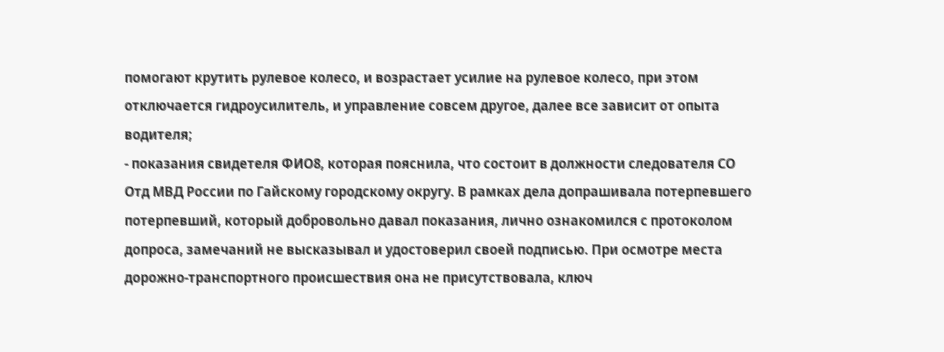помогают крутить рулевое колесо, и возрастает усилие на рулевое колесо, при этом отключается гидроусилитель, и управление совсем другое, далее все зависит от опыта водителя;
- показания свидетеля ФИО8, которая пояснила, что состоит в должности следователя СО Отд МВД России по Гайскому городскому округу. В рамках дела допрашивала потерпевшего потерпевший, который добровольно давал показания, лично ознакомился с протоколом допроса, замечаний не высказывал и удостоверил своей подписью. При осмотре места дорожно-транспортного происшествия она не присутствовала, ключ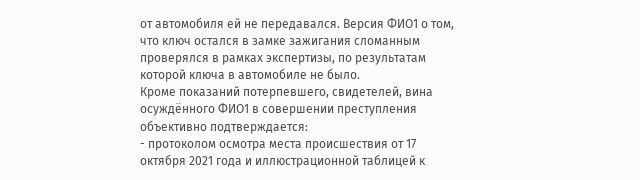от автомобиля ей не передавался. Версия ФИО1 о том, что ключ остался в замке зажигания сломанным проверялся в рамках экспертизы, по результатам которой ключа в автомобиле не было.
Кроме показаний потерпевшего, свидетелей, вина осуждённого ФИО1 в совершении преступления объективно подтверждается:
- протоколом осмотра места происшествия от 17 октября 2021 года и иллюстрационной таблицей к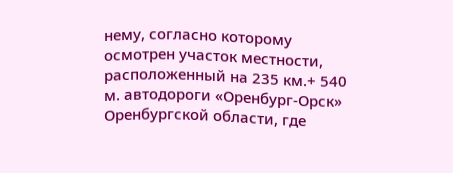нему, согласно которому осмотрен участок местности, расположенный на 235 км.+ 540 м. автодороги «Оренбург-Орск» Оренбургской области, где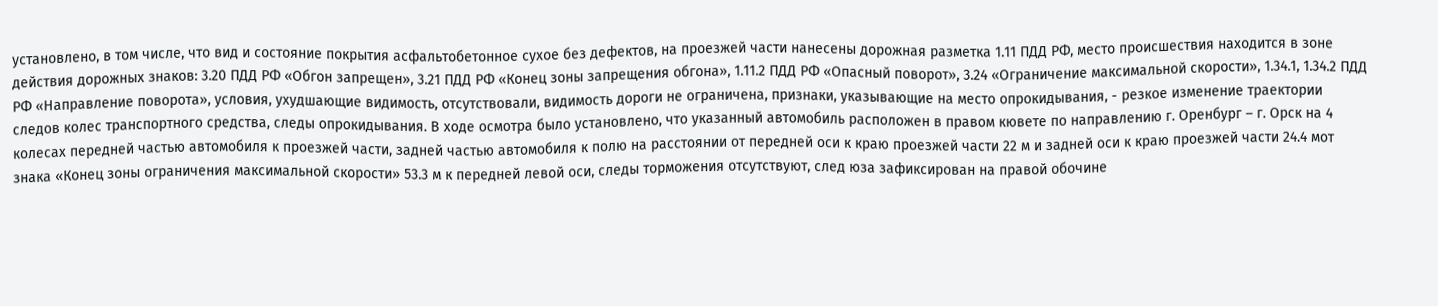установлено, в том числе, что вид и состояние покрытия асфальтобетонное сухое без дефектов, на проезжей части нанесены дорожная разметка 1.11 ПДД РФ, место происшествия находится в зоне действия дорожных знаков: 3.20 ПДД РФ «Обгон запрещен», 3.21 ПДД РФ «Конец зоны запрещения обгона», 1.11.2 ПДД РФ «Опасный поворот», 3.24 «Ограничение максимальной скорости», 1.34.1, 1.34.2 ПДД РФ «Направление поворота», условия, ухудшающие видимость, отсутствовали, видимость дороги не ограничена, признаки, указывающие на место опрокидывания, - резкое изменение траектории следов колес транспортного средства, следы опрокидывания. В ходе осмотра было установлено, что указанный автомобиль расположен в правом кювете по направлению г. Оренбург – г. Орск на 4 колесах передней частью автомобиля к проезжей части, задней частью автомобиля к полю на расстоянии от передней оси к краю проезжей части 22 м и задней оси к краю проезжей части 24.4 мот знака «Конец зоны ограничения максимальной скорости» 53.3 м к передней левой оси, следы торможения отсутствуют, след юза зафиксирован на правой обочине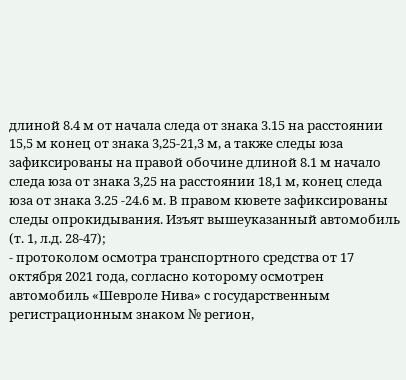длиной 8.4 м от начала следа от знака 3.15 на расстоянии 15,5 м конец от знака 3,25-21,3 м, а также следы юза зафиксированы на правой обочине длиной 8.1 м начало следа юза от знака 3,25 на расстоянии 18,1 м, конец следа юза от знака 3.25 -24.6 м. В правом кювете зафиксированы следы опрокидывания. Изъят вышеуказанный автомобиль (т. 1, л.д. 28-47);
- протоколом осмотра транспортного средства от 17 октября 2021 года, согласно которому осмотрен автомобиль «Шевроле Нива» с государственным регистрационным знаком № регион,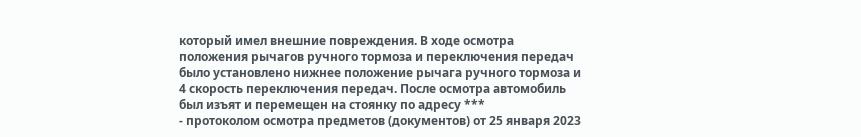который имел внешние повреждения. В ходе осмотра положения рычагов ручного тормоза и переключения передач было установлено нижнее положение рычага ручного тормоза и 4 скорость переключения передач. После осмотра автомобиль был изъят и перемещен на стоянку по адресу ***
- протоколом осмотра предметов (документов) от 25 января 2023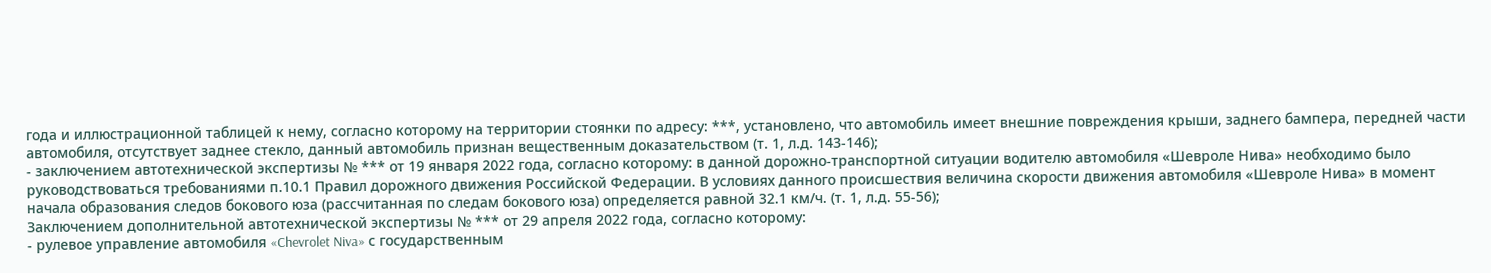года и иллюстрационной таблицей к нему, согласно которому на территории стоянки по адресу: ***, установлено, что автомобиль имеет внешние повреждения крыши, заднего бампера, передней части автомобиля, отсутствует заднее стекло, данный автомобиль признан вещественным доказательством (т. 1, л.д. 143-146);
- заключением автотехнической экспертизы № *** от 19 января 2022 года, согласно которому: в данной дорожно-транспортной ситуации водителю автомобиля «Шевроле Нива» необходимо было руководствоваться требованиями п.10.1 Правил дорожного движения Российской Федерации. В условиях данного происшествия величина скорости движения автомобиля «Шевроле Нива» в момент начала образования следов бокового юза (рассчитанная по следам бокового юза) определяется равной 32.1 км/ч. (т. 1, л.д. 55-56);
Заключением дополнительной автотехнической экспертизы № *** от 29 апреля 2022 года, согласно которому:
- рулевое управление автомобиля «Chevrolet Niva» с государственным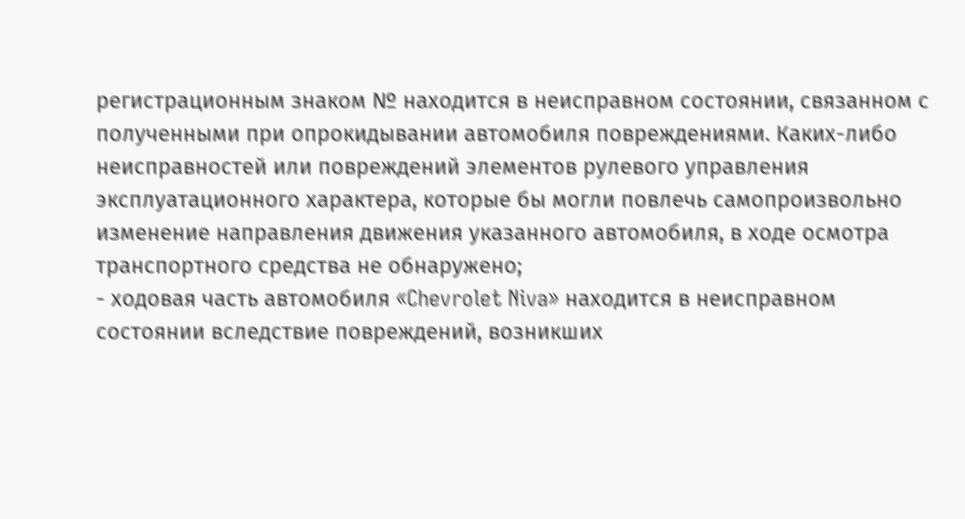регистрационным знаком № находится в неисправном состоянии, связанном с полученными при опрокидывании автомобиля повреждениями. Каких-либо неисправностей или повреждений элементов рулевого управления эксплуатационного характера, которые бы могли повлечь самопроизвольно изменение направления движения указанного автомобиля, в ходе осмотра транспортного средства не обнаружено;
- ходовая часть автомобиля «Chevrolet Niva» находится в неисправном состоянии вследствие повреждений, возникших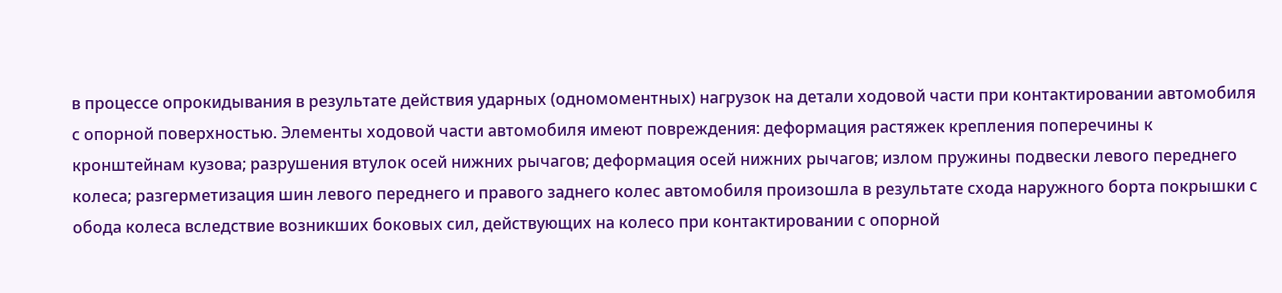в процессе опрокидывания в результате действия ударных (одномоментных) нагрузок на детали ходовой части при контактировании автомобиля с опорной поверхностью. Элементы ходовой части автомобиля имеют повреждения: деформация растяжек крепления поперечины к кронштейнам кузова; разрушения втулок осей нижних рычагов; деформация осей нижних рычагов; излом пружины подвески левого переднего колеса; разгерметизация шин левого переднего и правого заднего колес автомобиля произошла в результате схода наружного борта покрышки с обода колеса вследствие возникших боковых сил, действующих на колесо при контактировании с опорной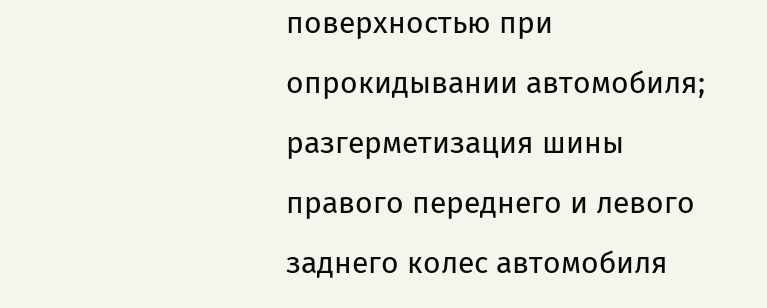поверхностью при опрокидывании автомобиля; разгерметизация шины правого переднего и левого заднего колес автомобиля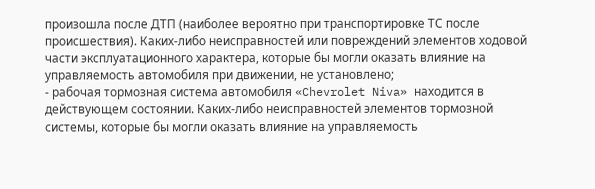произошла после ДТП (наиболее вероятно при транспортировке ТС после происшествия). Каких-либо неисправностей или повреждений элементов ходовой части эксплуатационного характера, которые бы могли оказать влияние на управляемость автомобиля при движении, не установлено;
- рабочая тормозная система автомобиля «Chevrolet Niva» находится в действующем состоянии. Каких-либо неисправностей элементов тормозной системы, которые бы могли оказать влияние на управляемость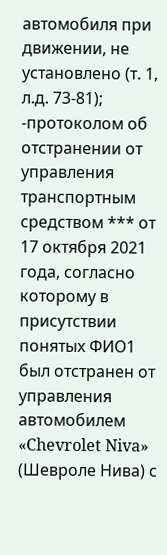автомобиля при движении, не установлено (т. 1, л.д. 73-81);
-протоколом об отстранении от управления транспортным средством *** от 17 октября 2021 года, согласно которому в присутствии понятых ФИО1 был отстранен от управления автомобилем «Chevrolet Niva» (Шевроле Нива) с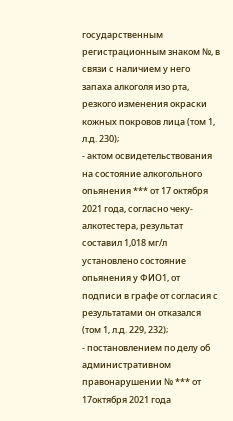государственным регистрационным знаком №, в связи с наличием у него запаха алкоголя изо рта, резкого изменения окраски кожных покровов лица (том 1, л.д. 230);
- актом освидетельствования на состояние алкогольного опьянения *** от 17 октября 2021 года, согласно чеку-алкотестера, результат составил 1,018 мг/л установлено состояние опьянения у ФИО1, от подписи в графе от согласия с результатами он отказался (том 1, л.д. 229, 232);
- постановлением по делу об административном правонарушении № *** от 17октября 2021 года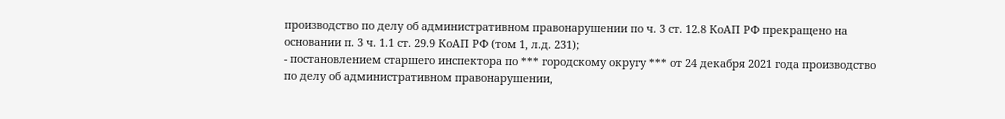производство по делу об административном правонарушении по ч. 3 ст. 12.8 КоАП РФ прекращено на основании п. 3 ч. 1.1 ст. 29.9 КоАП РФ (том 1, л.д. 231);
- постановлением старшего инспектора по *** городскому округу *** от 24 декабря 2021 года производство по делу об административном правонарушении,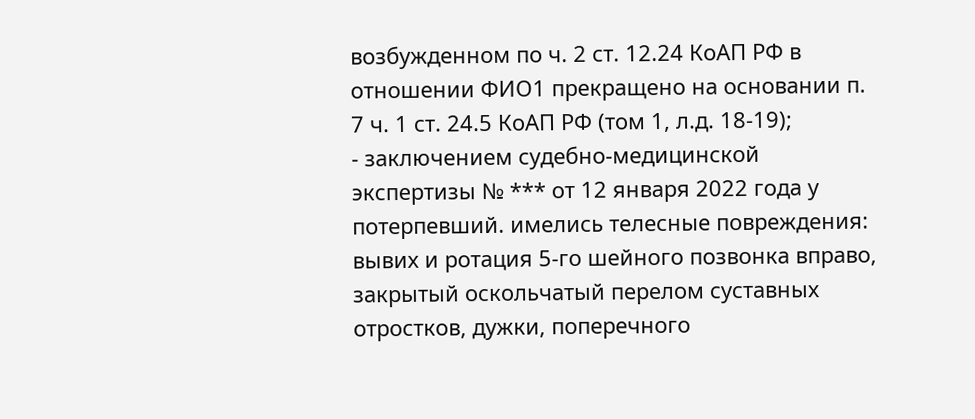возбужденном по ч. 2 ст. 12.24 КоАП РФ в отношении ФИО1 прекращено на основании п. 7 ч. 1 ст. 24.5 КоАП РФ (том 1, л.д. 18-19);
- заключением судебно-медицинской экспертизы № *** от 12 января 2022 года у потерпевший. имелись телесные повреждения: вывих и ротация 5-го шейного позвонка вправо, закрытый оскольчатый перелом суставных отростков, дужки, поперечного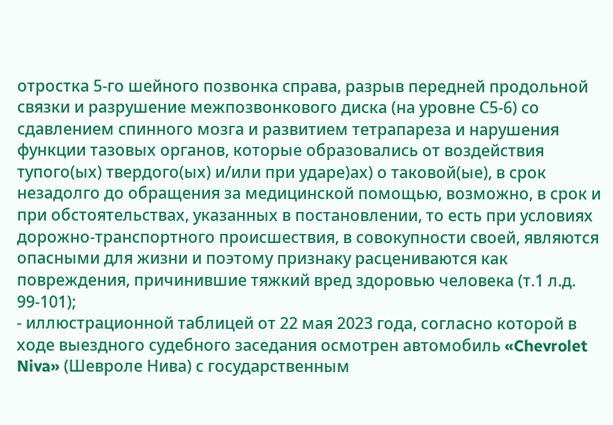отростка 5-го шейного позвонка справа, разрыв передней продольной связки и разрушение межпозвонкового диска (на уровне С5-6) со сдавлением спинного мозга и развитием тетрапареза и нарушения функции тазовых органов, которые образовались от воздействия тупого(ых) твердого(ых) и/или при ударе)ах) о таковой(ые), в срок незадолго до обращения за медицинской помощью, возможно, в срок и при обстоятельствах, указанных в постановлении, то есть при условиях дорожно-транспортного происшествия, в совокупности своей, являются опасными для жизни и поэтому признаку расцениваются как повреждения, причинившие тяжкий вред здоровью человека (т.1 л.д. 99-101);
- иллюстрационной таблицей от 22 мая 2023 года, согласно которой в ходе выездного судебного заседания осмотрен автомобиль «Chevrolet Niva» (Шевроле Нива) с государственным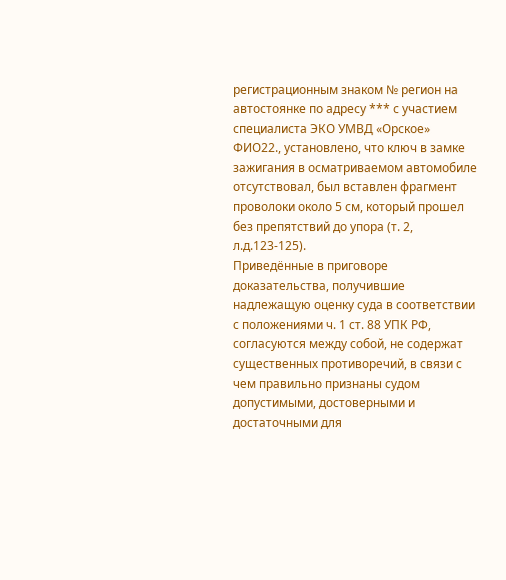регистрационным знаком № регион на автостоянке по адресу *** с участием специалиста ЭКО УМВД «Орское» ФИО22., установлено, что ключ в замке зажигания в осматриваемом автомобиле отсутствовал, был вставлен фрагмент проволоки около 5 см, который прошел без препятствий до упора (т. 2, л.д.123-125).
Приведённые в приговоре доказательства, получившие надлежащую оценку суда в соответствии с положениями ч. 1 ст. 88 УПК РФ, согласуются между собой, не содержат существенных противоречий, в связи с чем правильно признаны судом допустимыми, достоверными и достаточными для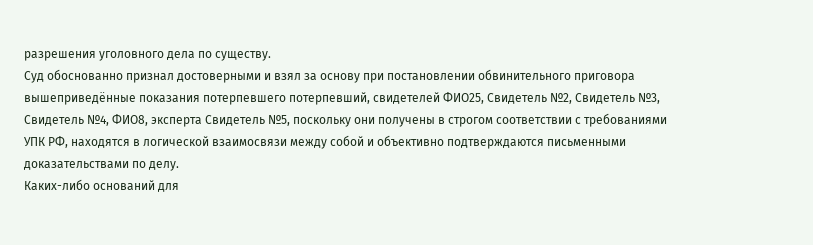разрешения уголовного дела по существу.
Суд обоснованно признал достоверными и взял за основу при постановлении обвинительного приговора вышеприведённые показания потерпевшего потерпевший, свидетелей ФИО25, Свидетель №2, Свидетель №3, Свидетель №4, ФИО8, эксперта Свидетель №5, поскольку они получены в строгом соответствии с требованиями УПК РФ, находятся в логической взаимосвязи между собой и объективно подтверждаются письменными доказательствами по делу.
Каких-либо оснований для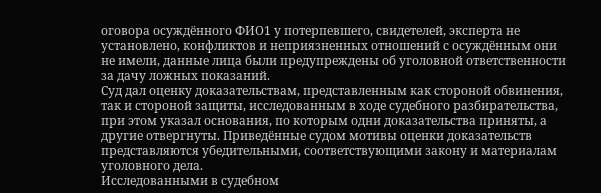оговора осуждённого ФИО1 у потерпевшего, свидетелей, эксперта не установлено, конфликтов и неприязненных отношений с осуждённым они не имели, данные лица были предупреждены об уголовной ответственности за дачу ложных показаний.
Суд дал оценку доказательствам, представленным как стороной обвинения, так и стороной защиты, исследованным в ходе судебного разбирательства, при этом указал основания, по которым одни доказательства приняты, а другие отвергнуты. Приведённые судом мотивы оценки доказательств представляются убедительными, соответствующими закону и материалам уголовного дела.
Исследованными в судебном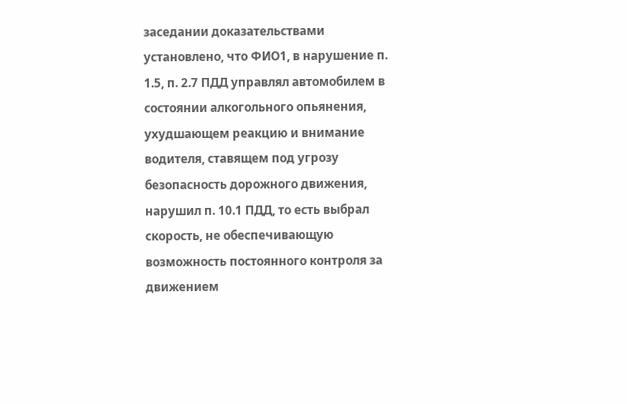заседании доказательствами установлено, что ФИО1, в нарушение п. 1.5, п. 2.7 ПДД управлял автомобилем в состоянии алкогольного опьянения, ухудшающем реакцию и внимание водителя, ставящем под угрозу безопасность дорожного движения, нарушил п. 10.1 ПДД, то есть выбрал скорость, не обеспечивающую возможность постоянного контроля за движением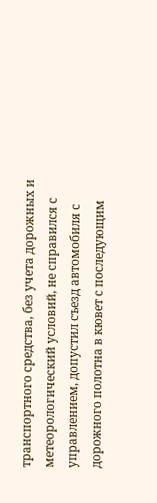транспортного средства, без учета дорожных и метеорологический условий, не справился с управлением, допустил съезд автомобиля с дорожного полотна в кювет с последующим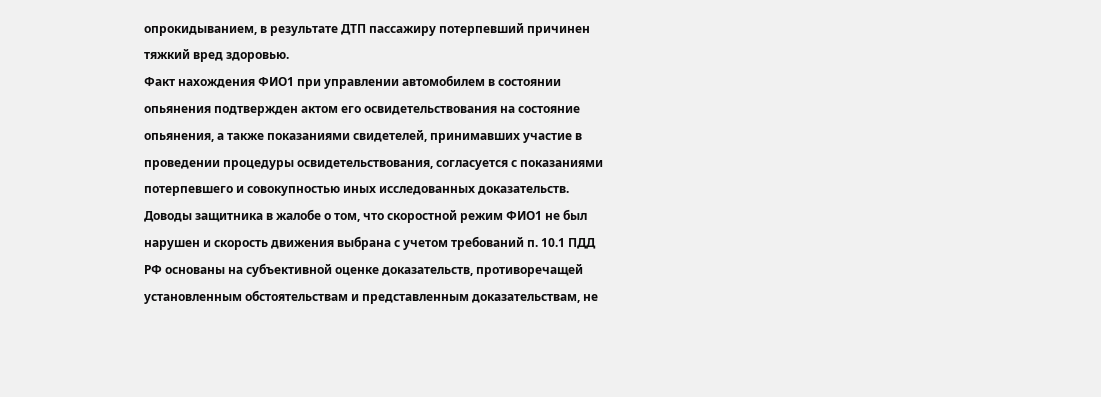опрокидыванием, в результате ДТП пассажиру потерпевший причинен тяжкий вред здоровью.
Факт нахождения ФИО1 при управлении автомобилем в состоянии опьянения подтвержден актом его освидетельствования на состояние опьянения, а также показаниями свидетелей, принимавших участие в проведении процедуры освидетельствования, согласуется с показаниями потерпевшего и совокупностью иных исследованных доказательств.
Доводы защитника в жалобе о том, что скоростной режим ФИО1 не был нарушен и скорость движения выбрана с учетом требований п. 10.1 ПДД РФ основаны на субъективной оценке доказательств, противоречащей установленным обстоятельствам и представленным доказательствам, не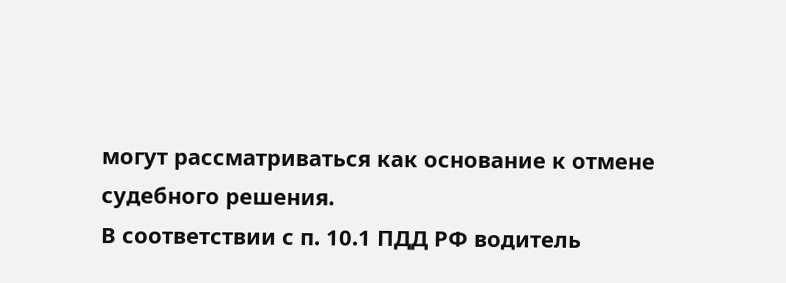могут рассматриваться как основание к отмене судебного решения.
В соответствии с п. 10.1 ПДД РФ водитель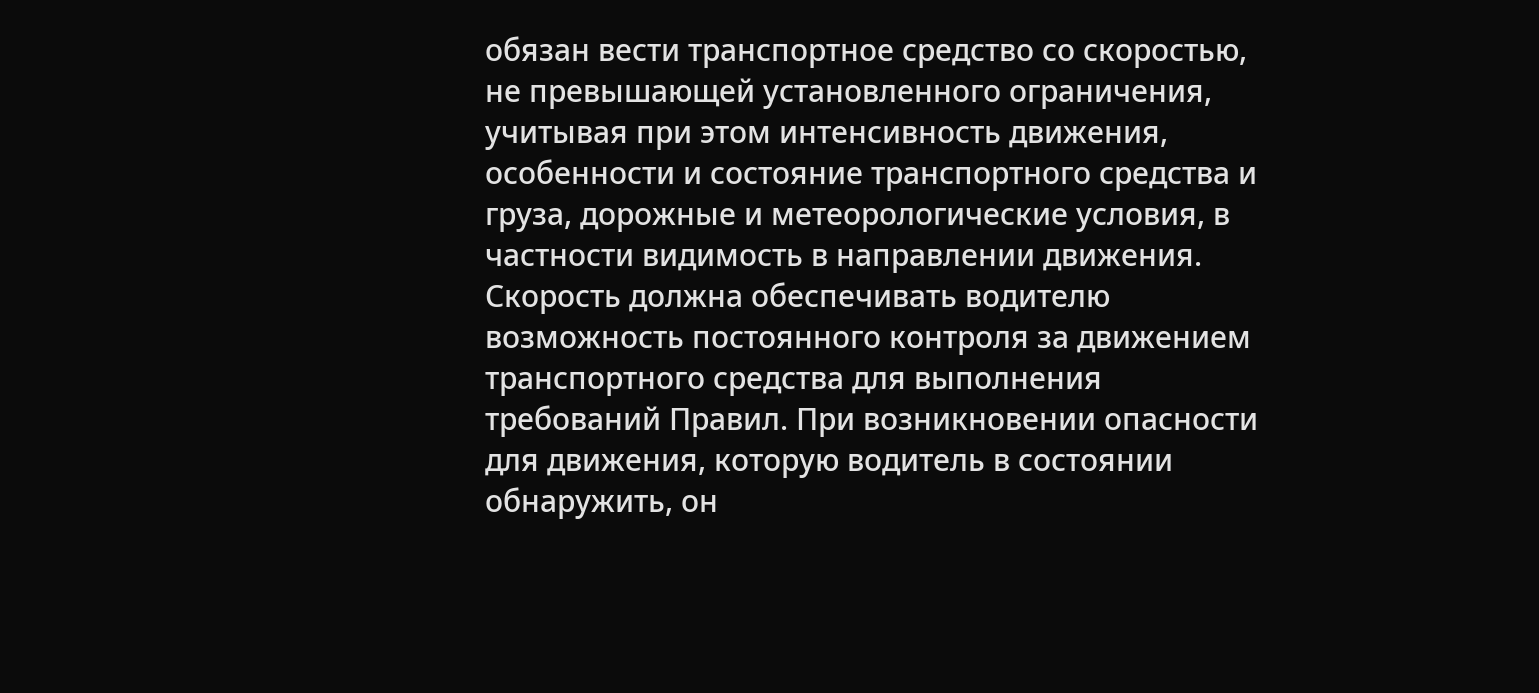обязан вести транспортное средство со скоростью, не превышающей установленного ограничения, учитывая при этом интенсивность движения, особенности и состояние транспортного средства и груза, дорожные и метеорологические условия, в частности видимость в направлении движения. Скорость должна обеспечивать водителю возможность постоянного контроля за движением транспортного средства для выполнения требований Правил. При возникновении опасности для движения, которую водитель в состоянии обнаружить, он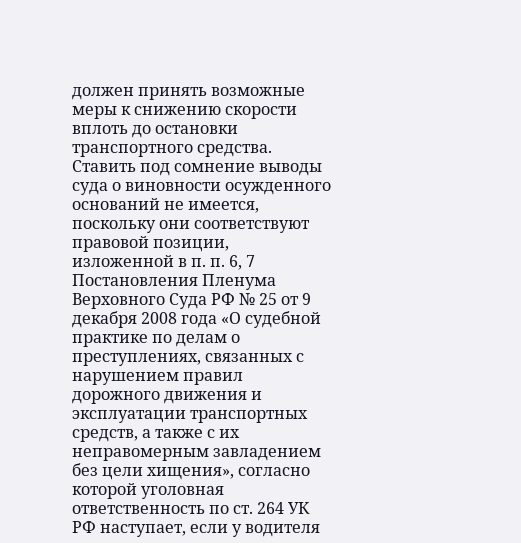должен принять возможные меры к снижению скорости вплоть до остановки транспортного средства.
Ставить под сомнение выводы суда о виновности осужденного оснований не имеется, поскольку они соответствуют правовой позиции, изложенной в п. п. 6, 7 Постановления Пленума Верховного Суда РФ № 25 от 9 декабря 2008 года «О судебной практике по делам о преступлениях, связанных с нарушением правил дорожного движения и эксплуатации транспортных средств, а также с их неправомерным завладением без цели хищения», согласно которой уголовная ответственность по ст. 264 УК РФ наступает, если у водителя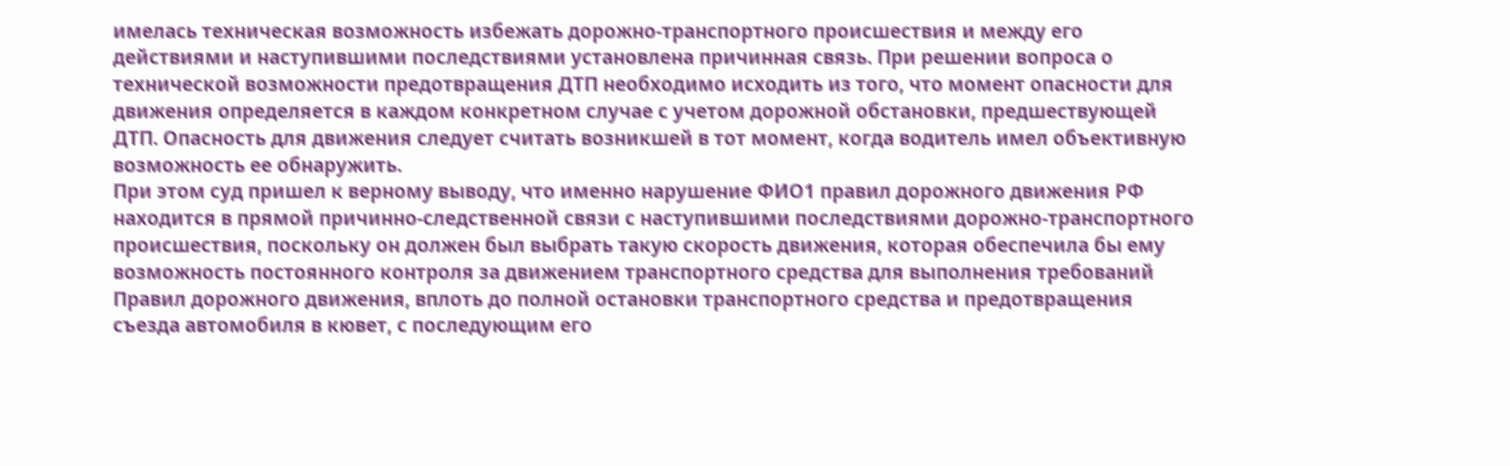имелась техническая возможность избежать дорожно-транспортного происшествия и между его действиями и наступившими последствиями установлена причинная связь. При решении вопроса о технической возможности предотвращения ДТП необходимо исходить из того, что момент опасности для движения определяется в каждом конкретном случае с учетом дорожной обстановки, предшествующей ДТП. Опасность для движения следует считать возникшей в тот момент, когда водитель имел объективную возможность ее обнаружить.
При этом суд пришел к верному выводу, что именно нарушение ФИО1 правил дорожного движения РФ находится в прямой причинно-следственной связи с наступившими последствиями дорожно-транспортного происшествия, поскольку он должен был выбрать такую скорость движения, которая обеспечила бы ему возможность постоянного контроля за движением транспортного средства для выполнения требований Правил дорожного движения, вплоть до полной остановки транспортного средства и предотвращения съезда автомобиля в кювет, с последующим его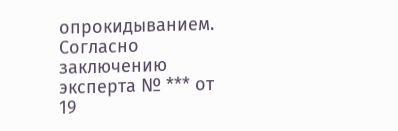опрокидыванием.
Согласно заключению эксперта № *** от 19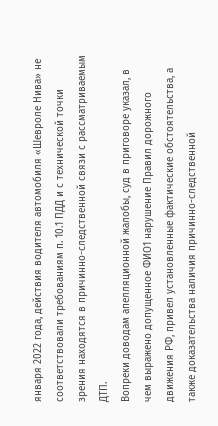января 2022 года, действия водителя автомобиля «Шевроле Нива» не соответствовали требованиям п. 10.1 ПДД и с технической точки зрения находятся в причинно-следственной связи с рассматриваемым ДТП.
Вопреки доводам апелляционной жалобы, суд в приговоре указал, в чем выражено допущенное ФИО1 нарушение Правил дорожного движения РФ, привел установленные фактические обстоятельства, а также доказательства наличия причинно-следственной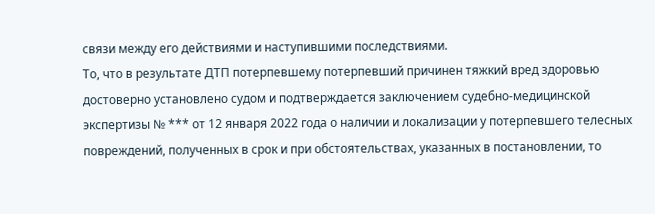связи между его действиями и наступившими последствиями.
То, что в результате ДТП потерпевшему потерпевший причинен тяжкий вред здоровью достоверно установлено судом и подтверждается заключением судебно-медицинской экспертизы № *** от 12 января 2022 года о наличии и локализации у потерпевшего телесных повреждений, полученных в срок и при обстоятельствах, указанных в постановлении, то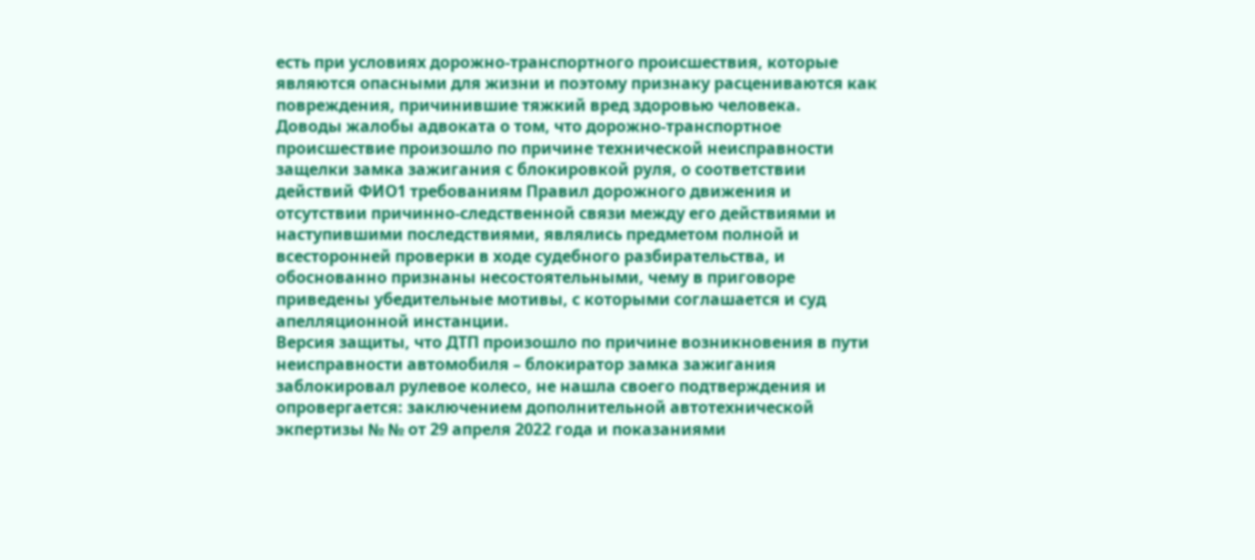есть при условиях дорожно-транспортного происшествия, которые являются опасными для жизни и поэтому признаку расцениваются как повреждения, причинившие тяжкий вред здоровью человека.
Доводы жалобы адвоката о том, что дорожно-транспортное происшествие произошло по причине технической неисправности защелки замка зажигания с блокировкой руля, о соответствии действий ФИО1 требованиям Правил дорожного движения и отсутствии причинно-следственной связи между его действиями и наступившими последствиями, являлись предметом полной и всесторонней проверки в ходе судебного разбирательства, и обоснованно признаны несостоятельными, чему в приговоре приведены убедительные мотивы, с которыми соглашается и суд апелляционной инстанции.
Версия защиты, что ДТП произошло по причине возникновения в пути неисправности автомобиля – блокиратор замка зажигания заблокировал рулевое колесо, не нашла своего подтверждения и опровергается: заключением дополнительной автотехнической экпертизы № № от 29 апреля 2022 года и показаниями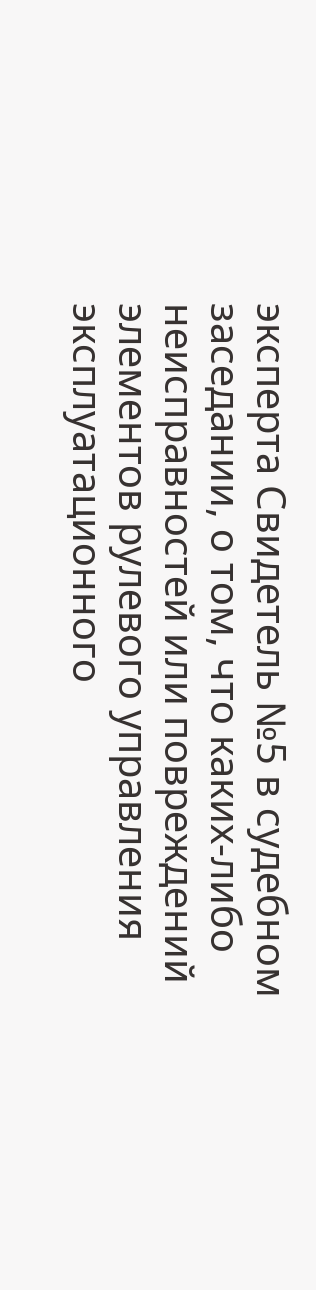эксперта Свидетель №5 в судебном заседании, о том, что каких-либо неисправностей или повреждений элементов рулевого управления эксплуатационного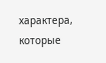характера, которые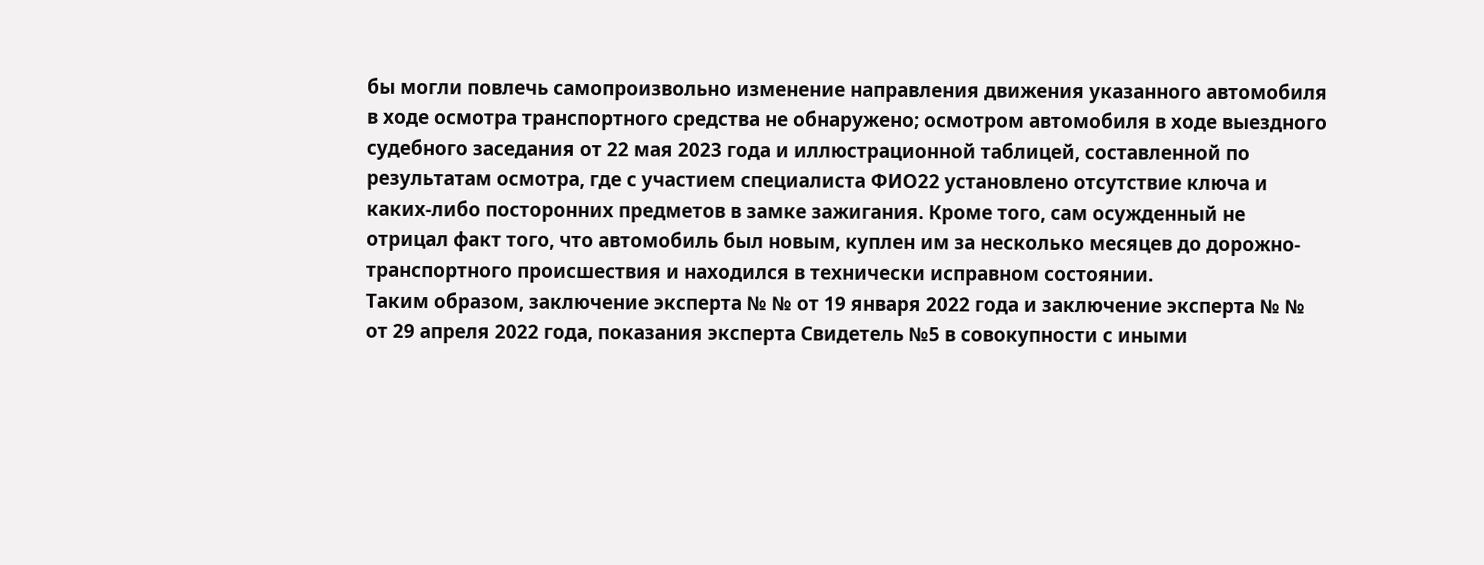бы могли повлечь самопроизвольно изменение направления движения указанного автомобиля в ходе осмотра транспортного средства не обнаружено; осмотром автомобиля в ходе выездного судебного заседания от 22 мая 2023 года и иллюстрационной таблицей, составленной по результатам осмотра, где с участием специалиста ФИО22 установлено отсутствие ключа и каких-либо посторонних предметов в замке зажигания. Кроме того, сам осужденный не отрицал факт того, что автомобиль был новым, куплен им за несколько месяцев до дорожно-транспортного происшествия и находился в технически исправном состоянии.
Таким образом, заключение эксперта № № от 19 января 2022 года и заключение эксперта № № от 29 апреля 2022 года, показания эксперта Свидетель №5 в совокупности с иными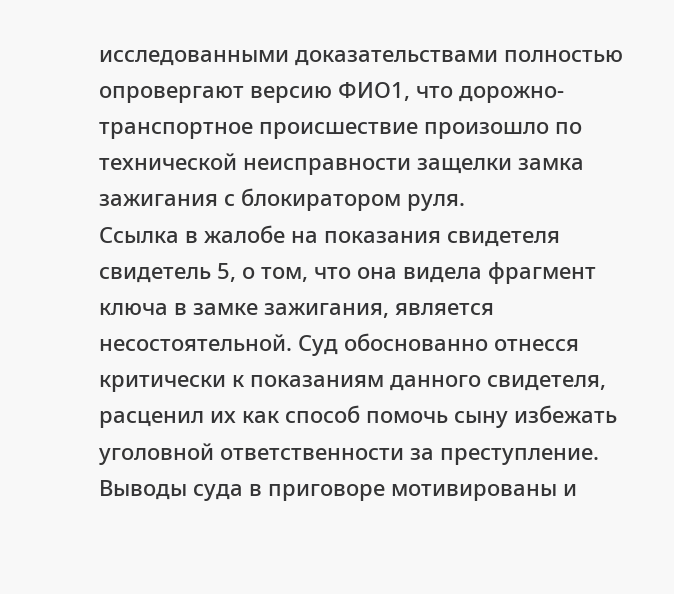исследованными доказательствами полностью опровергают версию ФИО1, что дорожно-транспортное происшествие произошло по технической неисправности защелки замка зажигания с блокиратором руля.
Ссылка в жалобе на показания свидетеля свидетель 5, о том, что она видела фрагмент ключа в замке зажигания, является несостоятельной. Суд обоснованно отнесся критически к показаниям данного свидетеля, расценил их как способ помочь сыну избежать уголовной ответственности за преступление. Выводы суда в приговоре мотивированы и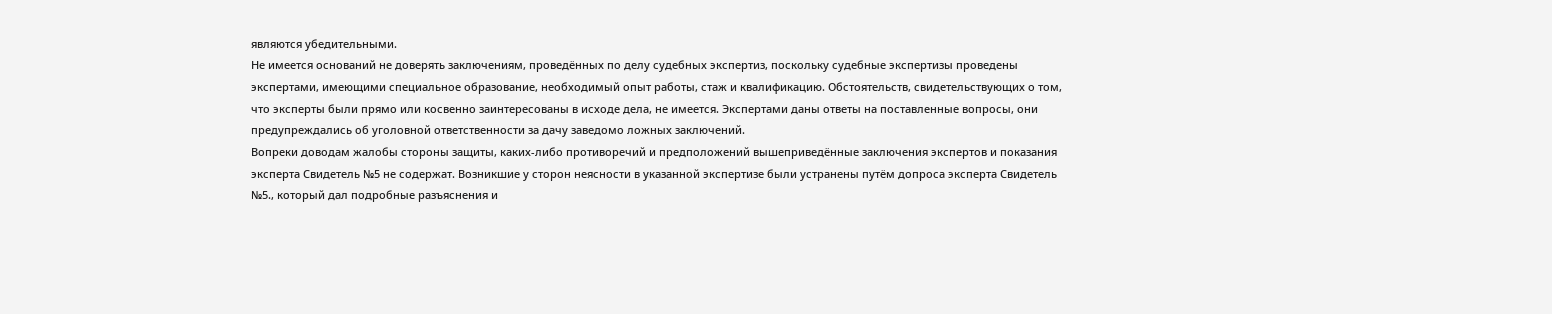являются убедительными.
Не имеется оснований не доверять заключениям, проведённых по делу судебных экспертиз, поскольку судебные экспертизы проведены экспертами, имеющими специальное образование, необходимый опыт работы, стаж и квалификацию. Обстоятельств, свидетельствующих о том, что эксперты были прямо или косвенно заинтересованы в исходе дела, не имеется. Экспертами даны ответы на поставленные вопросы, они предупреждались об уголовной ответственности за дачу заведомо ложных заключений.
Вопреки доводам жалобы стороны защиты, каких-либо противоречий и предположений вышеприведённые заключения экспертов и показания эксперта Свидетель №5 не содержат. Возникшие у сторон неясности в указанной экспертизе были устранены путём допроса эксперта Свидетель №5., который дал подробные разъяснения и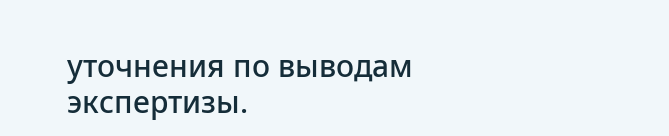уточнения по выводам экспертизы.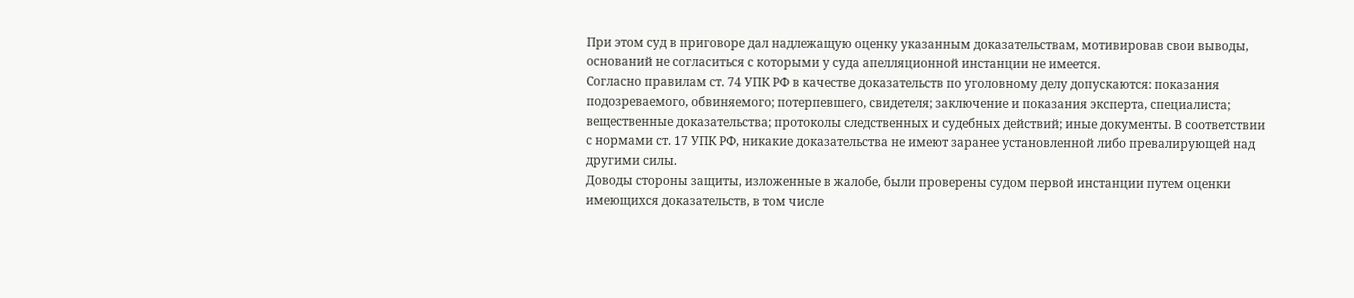При этом суд в приговоре дал надлежащую оценку указанным доказательствам, мотивировав свои выводы, оснований не согласиться с которыми у суда апелляционной инстанции не имеется.
Согласно правилам ст. 74 УПК РФ в качестве доказательств по уголовному делу допускаются: показания подозреваемого, обвиняемого; потерпевшего, свидетеля; заключение и показания эксперта, специалиста; вещественные доказательства; протоколы следственных и судебных действий; иные документы. В соответствии с нормами ст. 17 УПК РФ, никакие доказательства не имеют заранее установленной либо превалирующей над другими силы.
Доводы стороны защиты, изложенные в жалобе, были проверены судом первой инстанции путем оценки имеющихся доказательств, в том числе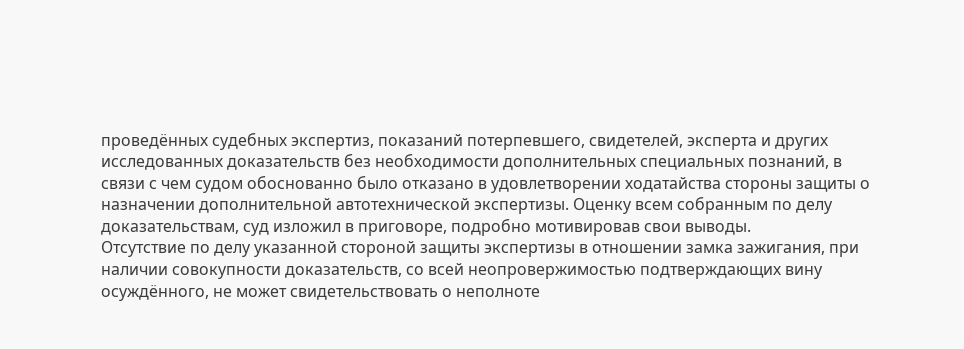проведённых судебных экспертиз, показаний потерпевшего, свидетелей, эксперта и других исследованных доказательств без необходимости дополнительных специальных познаний, в связи с чем судом обоснованно было отказано в удовлетворении ходатайства стороны защиты о назначении дополнительной автотехнической экспертизы. Оценку всем собранным по делу доказательствам, суд изложил в приговоре, подробно мотивировав свои выводы.
Отсутствие по делу указанной стороной защиты экспертизы в отношении замка зажигания, при наличии совокупности доказательств, со всей неопровержимостью подтверждающих вину осуждённого, не может свидетельствовать о неполноте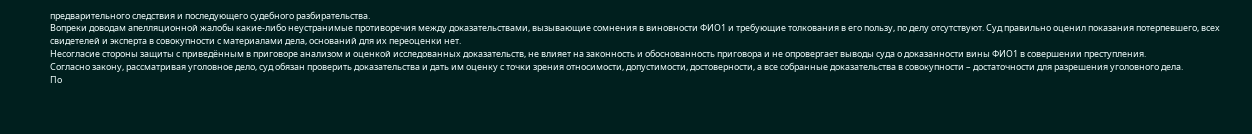предварительного следствия и последующего судебного разбирательства.
Вопреки доводам апелляционной жалобы какие-либо неустранимые противоречия между доказательствами, вызывающие сомнения в виновности ФИО1 и требующие толкования в его пользу, по делу отсутствуют. Суд правильно оценил показания потерпевшего, всех свидетелей и эксперта в совокупности с материалами дела, оснований для их переоценки нет.
Несогласие стороны защиты с приведённым в приговоре анализом и оценкой исследованных доказательств, не влияет на законность и обоснованность приговора и не опровергает выводы суда о доказанности вины ФИО1 в совершении преступления.
Согласно закону, рассматривая уголовное дело, суд обязан проверить доказательства и дать им оценку с точки зрения относимости, допустимости, достоверности, а все собранные доказательства в совокупности – достаточности для разрешения уголовного дела.
По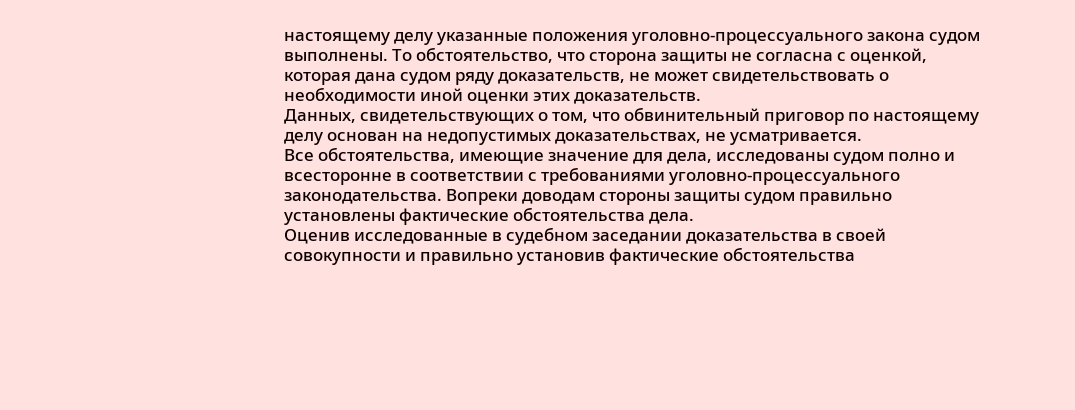настоящему делу указанные положения уголовно-процессуального закона судом выполнены. То обстоятельство, что сторона защиты не согласна с оценкой, которая дана судом ряду доказательств, не может свидетельствовать о необходимости иной оценки этих доказательств.
Данных, свидетельствующих о том, что обвинительный приговор по настоящему делу основан на недопустимых доказательствах, не усматривается.
Все обстоятельства, имеющие значение для дела, исследованы судом полно и всесторонне в соответствии с требованиями уголовно-процессуального законодательства. Вопреки доводам стороны защиты судом правильно установлены фактические обстоятельства дела.
Оценив исследованные в судебном заседании доказательства в своей совокупности и правильно установив фактические обстоятельства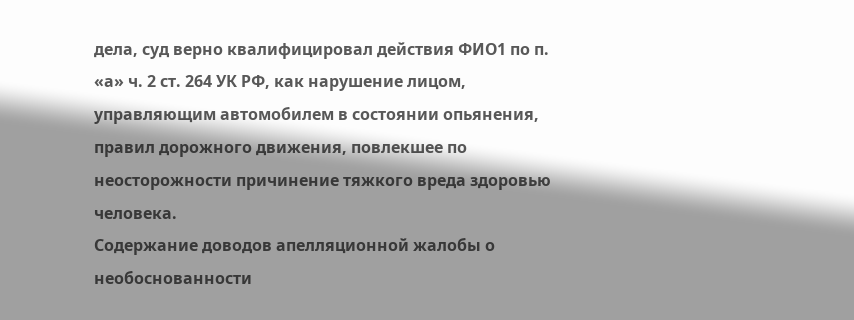дела, суд верно квалифицировал действия ФИО1 по п. «а» ч. 2 ст. 264 УК РФ, как нарушение лицом, управляющим автомобилем в состоянии опьянения, правил дорожного движения, повлекшее по неосторожности причинение тяжкого вреда здоровью человека.
Содержание доводов апелляционной жалобы о необоснованности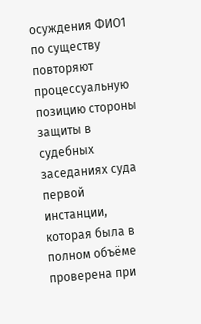осуждения ФИО1 по существу повторяют процессуальную позицию стороны защиты в судебных заседаниях суда первой инстанции, которая была в полном объёме проверена при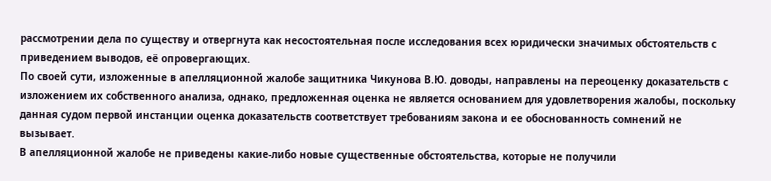рассмотрении дела по существу и отвергнута как несостоятельная после исследования всех юридически значимых обстоятельств с приведением выводов, её опровергающих.
По своей сути, изложенные в апелляционной жалобе защитника Чикунова В.Ю. доводы, направлены на переоценку доказательств с изложением их собственного анализа, однако, предложенная оценка не является основанием для удовлетворения жалобы, поскольку данная судом первой инстанции оценка доказательств соответствует требованиям закона и ее обоснованность сомнений не вызывает.
В апелляционной жалобе не приведены какие-либо новые существенные обстоятельства, которые не получили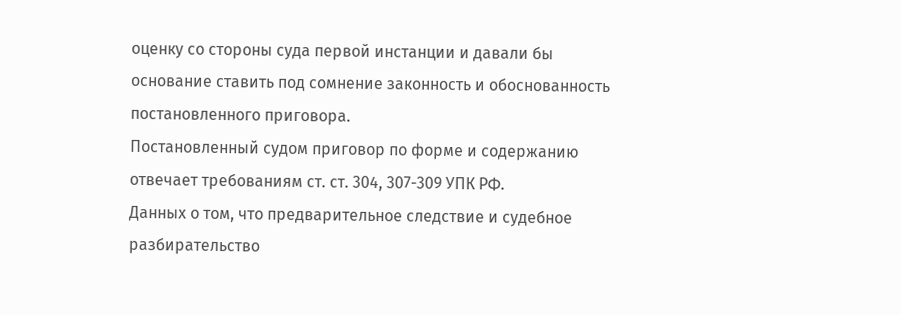оценку со стороны суда первой инстанции и давали бы основание ставить под сомнение законность и обоснованность постановленного приговора.
Постановленный судом приговор по форме и содержанию отвечает требованиям ст. ст. 304, 307-309 УПК РФ.
Данных о том, что предварительное следствие и судебное разбирательство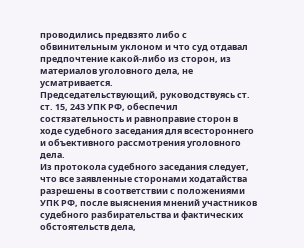проводились предвзято либо с обвинительным уклоном и что суд отдавал предпочтение какой-либо из сторон, из материалов уголовного дела, не усматривается.
Председательствующий, руководствуясь ст. ст. 15, 243 УПК РФ, обеспечил состязательность и равноправие сторон в ходе судебного заседания для всестороннего и объективного рассмотрения уголовного дела.
Из протокола судебного заседания следует, что все заявленные сторонами ходатайства разрешены в соответствии с положениями УПК РФ, после выяснения мнений участников судебного разбирательства и фактических обстоятельств дела,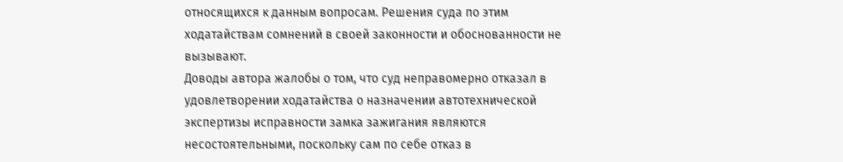относящихся к данным вопросам. Решения суда по этим ходатайствам сомнений в своей законности и обоснованности не вызывают.
Доводы автора жалобы о том, что суд неправомерно отказал в удовлетворении ходатайства о назначении автотехнической экспертизы исправности замка зажигания являются несостоятельными, поскольку сам по себе отказ в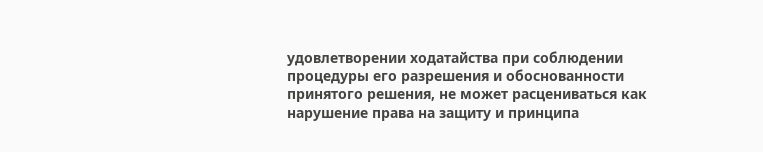удовлетворении ходатайства при соблюдении процедуры его разрешения и обоснованности принятого решения, не может расцениваться как нарушение права на защиту и принципа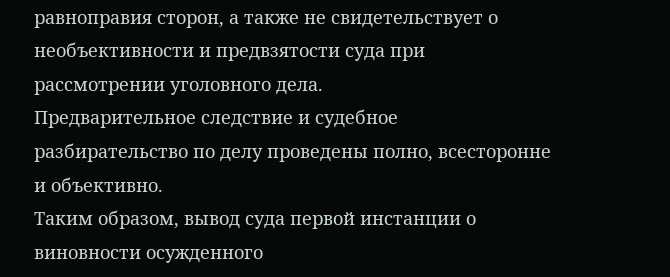равноправия сторон, а также не свидетельствует о необъективности и предвзятости суда при рассмотрении уголовного дела.
Предварительное следствие и судебное разбирательство по делу проведены полно, всесторонне и объективно.
Таким образом, вывод суда первой инстанции о виновности осужденного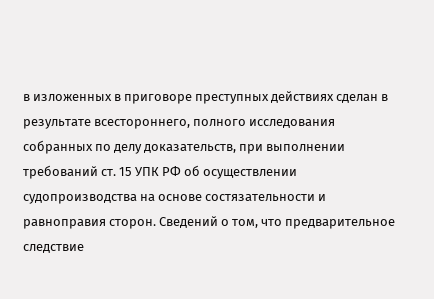в изложенных в приговоре преступных действиях сделан в результате всестороннего, полного исследования собранных по делу доказательств, при выполнении требований ст. 15 УПК РФ об осуществлении судопроизводства на основе состязательности и равноправия сторон. Сведений о том, что предварительное следствие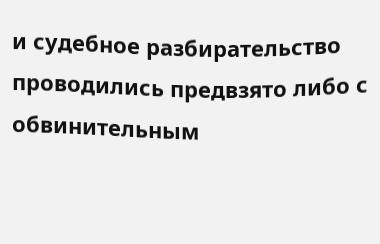и судебное разбирательство проводились предвзято либо с обвинительным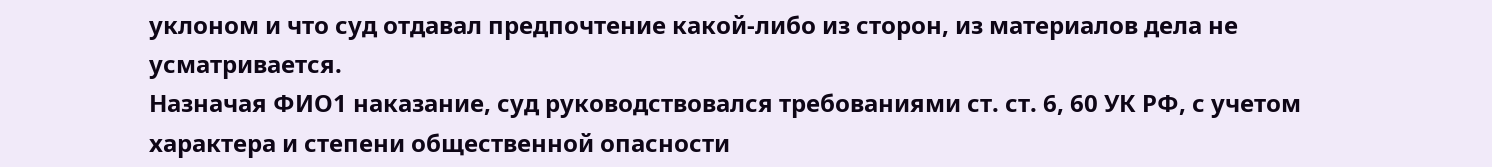уклоном и что суд отдавал предпочтение какой-либо из сторон, из материалов дела не усматривается.
Назначая ФИО1 наказание, суд руководствовался требованиями ст. ст. 6, 60 УК РФ, с учетом характера и степени общественной опасности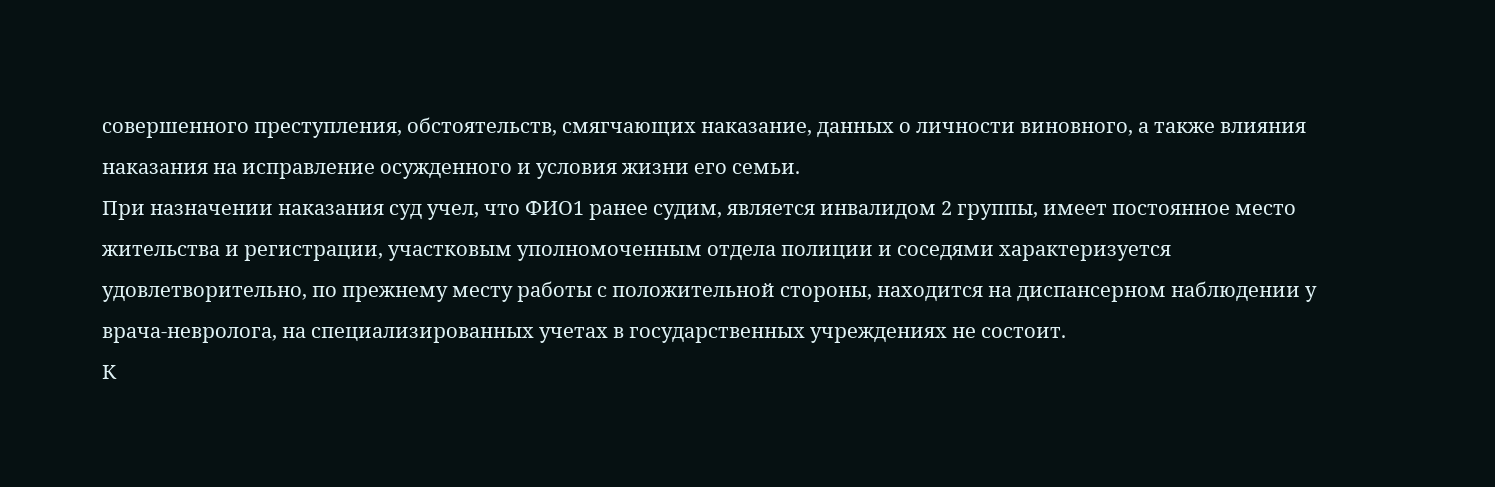совершенного преступления, обстоятельств, смягчающих наказание, данных о личности виновного, а также влияния наказания на исправление осужденного и условия жизни его семьи.
При назначении наказания суд учел, что ФИО1 ранее судим, является инвалидом 2 группы, имеет постоянное место жительства и регистрации, участковым уполномоченным отдела полиции и соседями характеризуется удовлетворительно, по прежнему месту работы с положительной стороны, находится на диспансерном наблюдении у врача-невролога, на специализированных учетах в государственных учреждениях не состоит.
К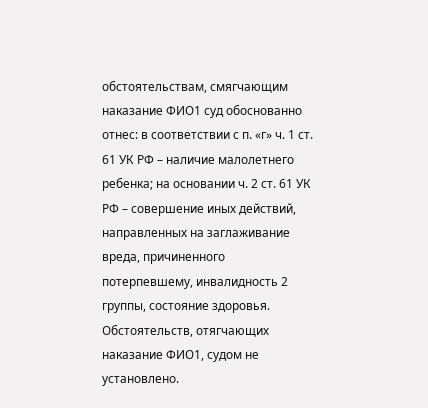обстоятельствам, смягчающим наказание ФИО1 суд обоснованно отнес: в соответствии с п. «г» ч. 1 ст. 61 УК РФ – наличие малолетнего ребенка; на основании ч. 2 ст. 61 УК РФ – совершение иных действий, направленных на заглаживание вреда, причиненного потерпевшему, инвалидность 2 группы, состояние здоровья.
Обстоятельств, отягчающих наказание ФИО1, судом не установлено.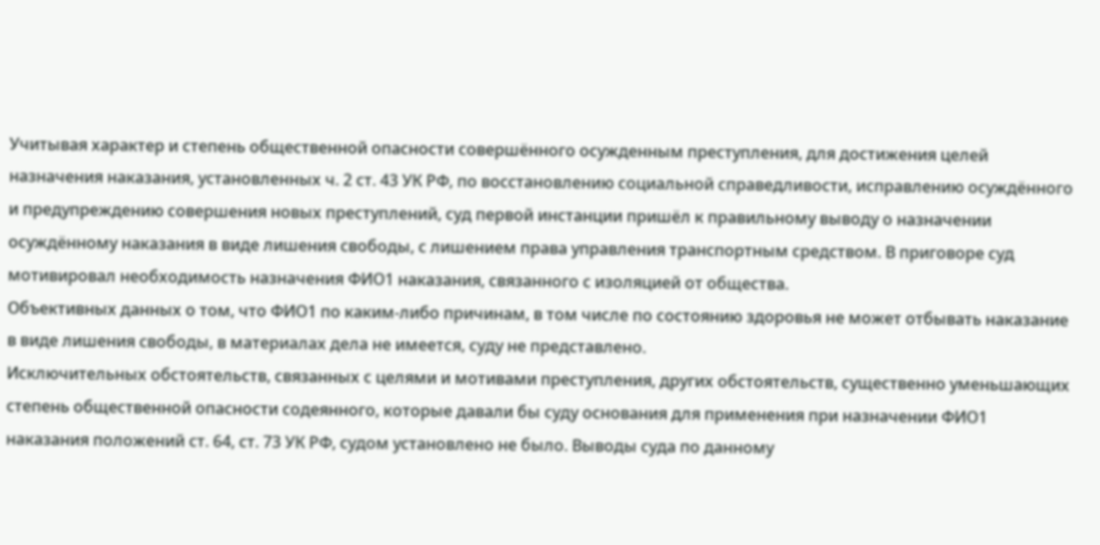Учитывая характер и степень общественной опасности совершённого осужденным преступления, для достижения целей назначения наказания, установленных ч. 2 ст. 43 УК РФ, по восстановлению социальной справедливости, исправлению осуждённого и предупреждению совершения новых преступлений, суд первой инстанции пришёл к правильному выводу о назначении осуждённому наказания в виде лишения свободы, с лишением права управления транспортным средством. В приговоре суд мотивировал необходимость назначения ФИО1 наказания, связанного с изоляцией от общества.
Объективных данных о том, что ФИО1 по каким-либо причинам, в том числе по состоянию здоровья не может отбывать наказание в виде лишения свободы, в материалах дела не имеется, суду не представлено.
Исключительных обстоятельств, связанных с целями и мотивами преступления, других обстоятельств, существенно уменьшающих степень общественной опасности содеянного, которые давали бы суду основания для применения при назначении ФИО1 наказания положений ст. 64, ст. 73 УК РФ, судом установлено не было. Выводы суда по данному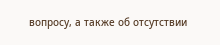вопросу, а также об отсутствии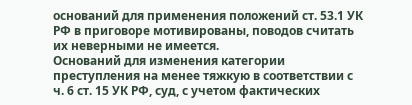оснований для применения положений ст. 53.1 УК РФ в приговоре мотивированы, поводов считать их неверными не имеется.
Оснований для изменения категории преступления на менее тяжкую в соответствии с ч. 6 ст. 15 УК РФ, суд, с учетом фактических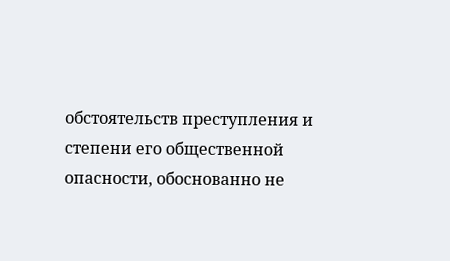обстоятельств преступления и степени его общественной опасности, обоснованно не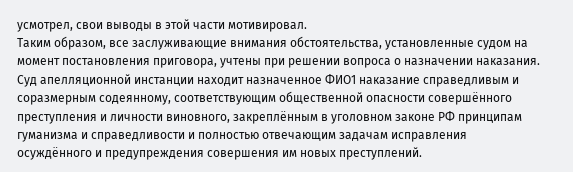усмотрел, свои выводы в этой части мотивировал.
Таким образом, все заслуживающие внимания обстоятельства, установленные судом на момент постановления приговора, учтены при решении вопроса о назначении наказания.
Суд апелляционной инстанции находит назначенное ФИО1 наказание справедливым и соразмерным содеянному, соответствующим общественной опасности совершённого преступления и личности виновного, закреплённым в уголовном законе РФ принципам гуманизма и справедливости и полностью отвечающим задачам исправления осуждённого и предупреждения совершения им новых преступлений.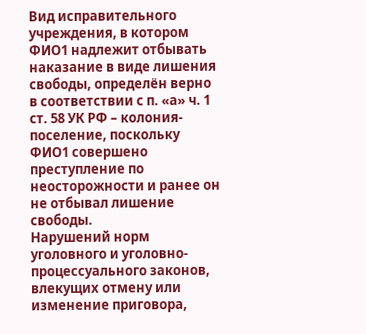Вид исправительного учреждения, в котором ФИО1 надлежит отбывать наказание в виде лишения свободы, определён верно в соответствии с п. «а» ч. 1 ст. 58 УК РФ – колония-поселение, поскольку ФИО1 совершено преступление по неосторожности и ранее он не отбывал лишение свободы.
Нарушений норм уголовного и уголовно-процессуального законов, влекущих отмену или изменение приговора,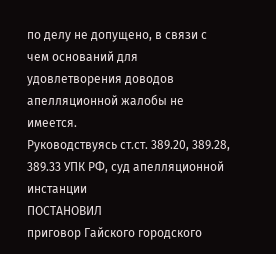по делу не допущено, в связи с чем оснований для удовлетворения доводов апелляционной жалобы не имеется.
Руководствуясь ст.ст. 389.20, 389.28, 389.33 УПК РФ, суд апелляционной инстанции
ПОСТАНОВИЛ
приговор Гайского городского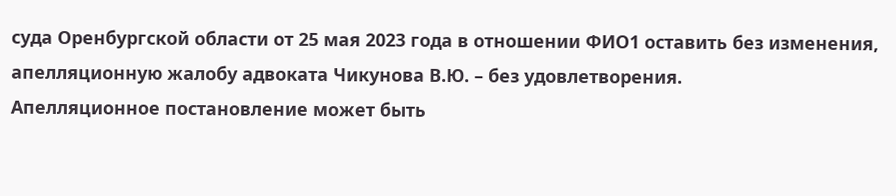суда Оренбургской области от 25 мая 2023 года в отношении ФИО1 оставить без изменения, апелляционную жалобу адвоката Чикунова В.Ю. – без удовлетворения.
Апелляционное постановление может быть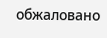обжаловано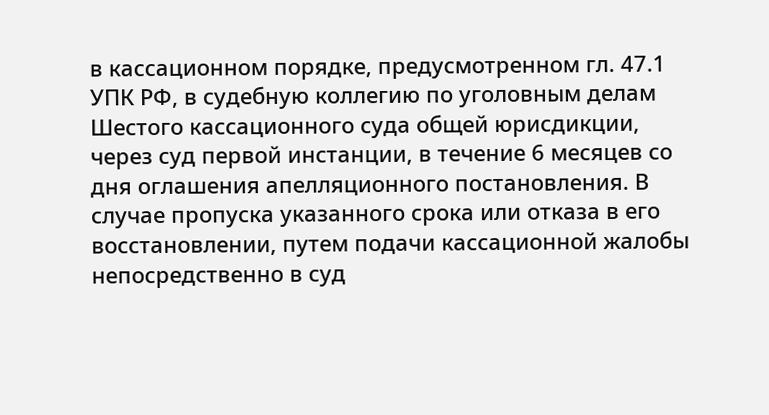в кассационном порядке, предусмотренном гл. 47.1 УПК РФ, в судебную коллегию по уголовным делам Шестого кассационного суда общей юрисдикции, через суд первой инстанции, в течение 6 месяцев со дня оглашения апелляционного постановления. В случае пропуска указанного срока или отказа в его восстановлении, путем подачи кассационной жалобы непосредственно в суд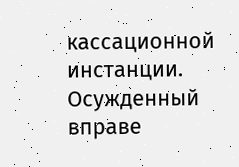кассационной инстанции.
Осужденный вправе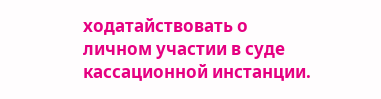ходатайствовать о личном участии в суде кассационной инстанции.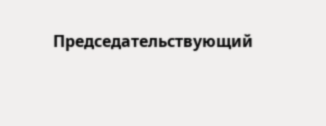Председательствующий